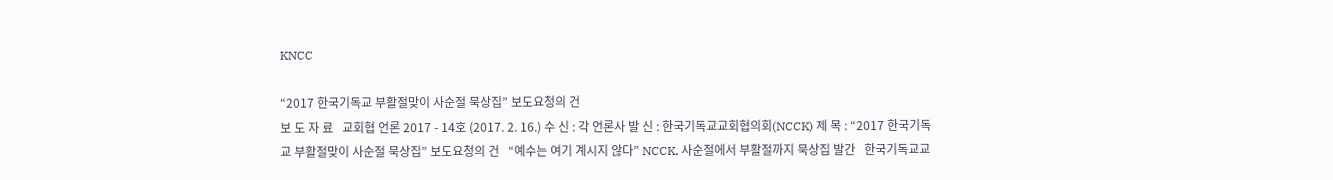KNCC

“2017 한국기독교 부활절맞이 사순절 묵상집” 보도요청의 건
보 도 자 료   교회협 언론 2017 - 14호 (2017. 2. 16.) 수 신 : 각 언론사 발 신 : 한국기독교교회협의회(NCCK) 제 목 : “2017 한국기독교 부활절맞이 사순절 묵상집” 보도요청의 건   “예수는 여기 계시지 않다” NCCK, 사순절에서 부활절까지 묵상집 발간   한국기독교교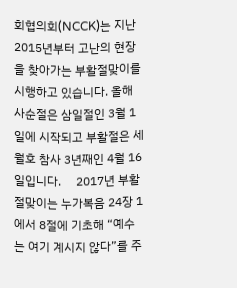회협의회(NCCK)는 지난 2015년부터 고난의 현장을 찾아가는 부활절맞이를 시행하고 있습니다. 올해 사순절은 삼일절인 3월 1일에 시작되고 부활절은 세월호 참사 3년째인 4월 16일입니다.     2017년 부활절맞이는 누가복음 24장 1에서 8절에 기초해 “예수는 여기 계시지 않다”를 주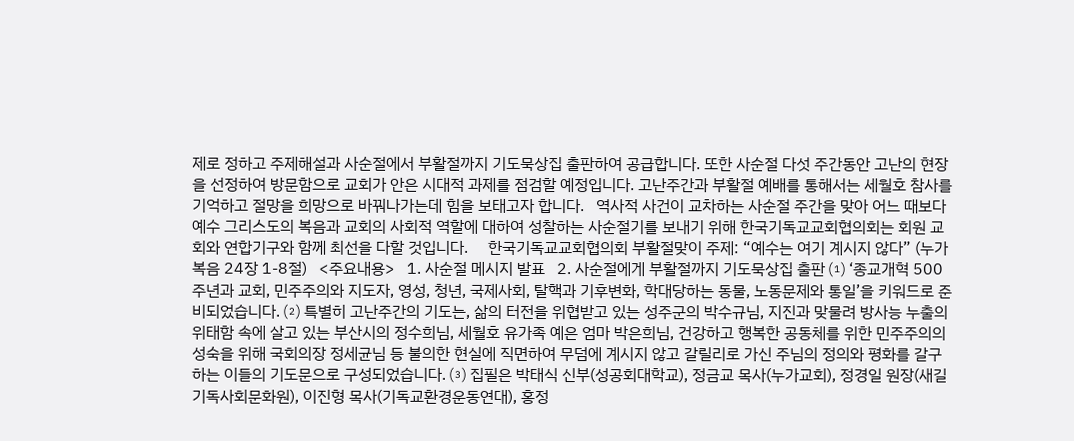제로 정하고 주제해설과 사순절에서 부활절까지 기도묵상집 출판하여 공급합니다. 또한 사순절 다섯 주간동안 고난의 현장을 선정하여 방문함으로 교회가 안은 시대적 과제를 점검할 예정입니다. 고난주간과 부활절 예배를 통해서는 세월호 참사를 기억하고 절망을 희망으로 바꿔나가는데 힘을 보태고자 합니다.   역사적 사건이 교차하는 사순절 주간을 맞아 어느 때보다 예수 그리스도의 복음과 교회의 사회적 역할에 대하여 성찰하는 사순절기를 보내기 위해 한국기독교교회협의회는 회원 교회와 연합기구와 함께 최선을 다할 것입니다.     한국기독교교회협의회 부활절맞이 주제: “예수는 여기 계시지 않다” (누가복음 24장 1-8절)   <주요내용>   1. 사순절 메시지 발표   2. 사순절에게 부활절까지 기도묵상집 출판 ⑴ ‘종교개혁 500주년과 교회, 민주주의와 지도자, 영성, 청년, 국제사회, 탈핵과 기후변화, 학대당하는 동물, 노동문제와 통일’을 키워드로 준비되었습니다. ⑵ 특별히 고난주간의 기도는, 삶의 터전을 위협받고 있는 성주군의 박수규님, 지진과 맞물려 방사능 누출의 위태함 속에 살고 있는 부산시의 정수희님, 세월호 유가족 예은 엄마 박은희님, 건강하고 행복한 공동체를 위한 민주주의의 성숙을 위해 국회의장 정세균님 등 불의한 현실에 직면하여 무덤에 계시지 않고 갈릴리로 가신 주님의 정의와 평화를 갈구하는 이들의 기도문으로 구성되었습니다. ⑶ 집필은 박태식 신부(성공회대학교), 정금교 목사(누가교회), 정경일 원장(새길기독사회문화원), 이진형 목사(기독교환경운동연대), 홍정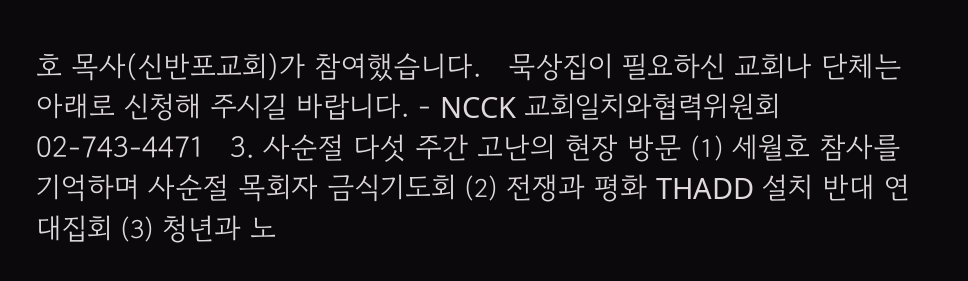호 목사(신반포교회)가 참여했습니다.   묵상집이 필요하신 교회나 단체는 아래로 신청해 주시길 바랍니다. - NCCK 교회일치와협력위원회 02-743-4471   3. 사순절 다섯 주간 고난의 현장 방문 ⑴ 세월호 참사를 기억하며 사순절 목회자 금식기도회 ⑵ 전쟁과 평화 THADD 설치 반대 연대집회 ⑶ 청년과 노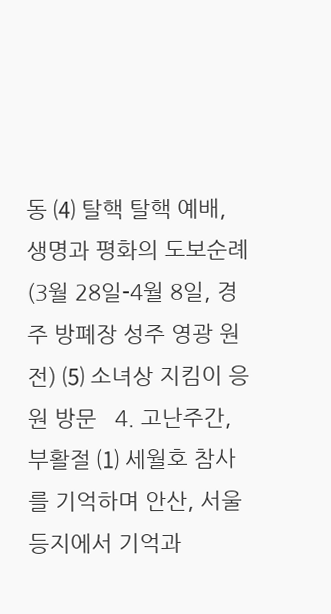동 ⑷ 탈핵 탈핵 예배, 생명과 평화의 도보순례 (3월 28일-4월 8일, 경주 방폐장 성주 영광 원전) ⑸ 소녀상 지킴이 응원 방문   4. 고난주간, 부활절 ⑴ 세월호 참사를 기억하며 안산, 서울 등지에서 기억과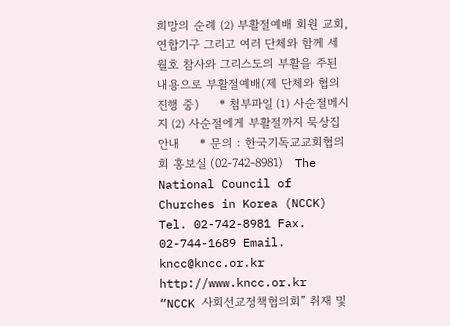희망의 순례 ⑵ 부활절예배 회원 교회, 연합기구 그리고 여러 단체와 함께 세월호 참사와 그리스도의 부활을 주된 내용으로 부활절예배(제 단체와 협의 진행 중)     * 첨부파일 ⑴ 사순절메시지 ⑵ 사순절에게 부활절까지 묵상집 안내     * 문의 : 한국기독교교회협의회 홍보실 (02-742-8981)   The National Council of Churches in Korea (NCCK) Tel. 02-742-8981 Fax. 02-744-1689 Email. kncc@kncc.or.kr http://www.kncc.or.kr
“NCCK 사회선교정책협의회” 취재 및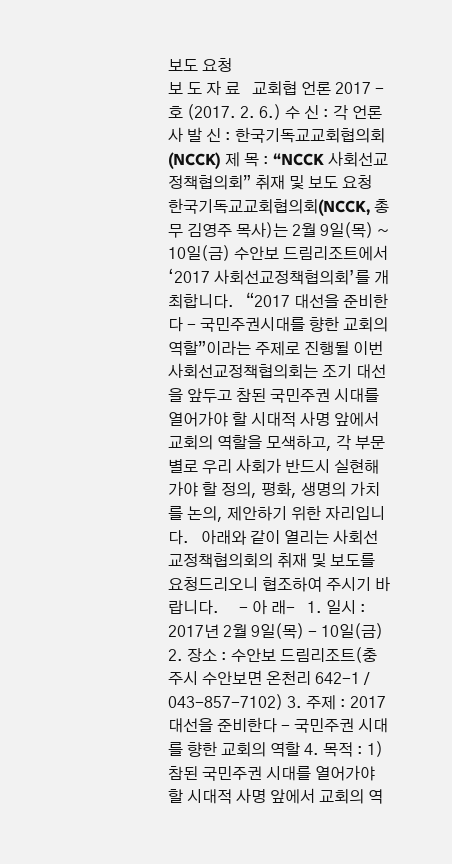보도 요청
보 도 자 료   교회협 언론 2017 - 호 (2017. 2. 6.) 수 신 : 각 언론사 발 신 : 한국기독교교회협의회(NCCK) 제 목 : “NCCK 사회선교정책협의회” 취재 및 보도 요청   한국기독교교회협의회(NCCK, 총무 김영주 목사)는 2월 9일(목) ~ 10일(금) 수안보 드림리조트에서 ‘2017 사회선교정책협의회’를 개최합니다.   “2017 대선을 준비한다 - 국민주권시대를 향한 교회의 역할”이라는 주제로 진행될 이번 사회선교정책협의회는 조기 대선을 앞두고 참된 국민주권 시대를 열어가야 할 시대적 사명 앞에서 교회의 역할을 모색하고, 각 부문 별로 우리 사회가 반드시 실현해 가야 할 정의, 평화, 생명의 가치를 논의, 제안하기 위한 자리입니다.   아래와 같이 열리는 사회선교정책협의회의 취재 및 보도를 요청드리오니 협조하여 주시기 바랍니다.     - 아 래-   1. 일시 : 2017년 2월 9일(목) - 10일(금) 2. 장소 : 수안보 드림리조트(충주시 수안보면 온천리 642-1 / 043-857-7102) 3. 주제 : 2017 대선을 준비한다 - 국민주권 시대를 향한 교회의 역할 4. 목적 : 1) 참된 국민주권 시대를 열어가야 할 시대적 사명 앞에서 교회의 역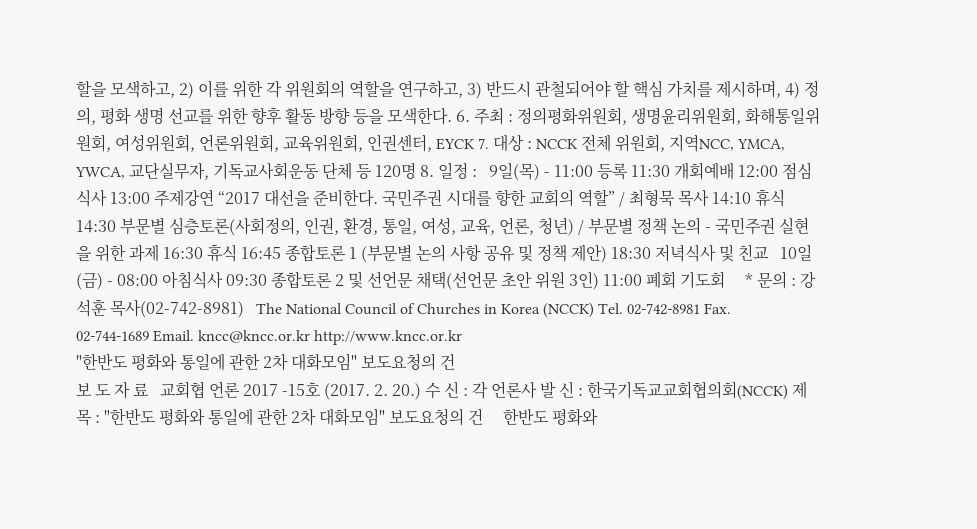할을 모색하고, 2) 이를 위한 각 위원회의 역할을 연구하고, 3) 반드시 관철되어야 할 핵심 가치를 제시하며, 4) 정의, 평화 생명 선교를 위한 향후 활동 방향 등을 모색한다. 6. 주최 : 정의평화위원회, 생명윤리위원회, 화해통일위원회, 여성위원회, 언론위원회, 교육위원회, 인권센터, EYCK 7. 대상 : NCCK 전체 위원회, 지역NCC, YMCA, YWCA, 교단실무자, 기독교사회운동 단체 등 120명 8. 일정 :   9일(목) - 11:00 등록 11:30 개회예배 12:00 점심식사 13:00 주제강연 “2017 대선을 준비한다. 국민주권 시대를 향한 교회의 역할” / 최형묵 목사 14:10 휴식 14:30 부문별 심층토론(사회정의, 인권, 환경, 통일, 여성, 교육, 언론, 청년) / 부문별 정책 논의 - 국민주권 실현을 위한 과제 16:30 휴식 16:45 종합토론 1 (부문별 논의 사항 공유 및 정책 제안) 18:30 저녁식사 및 친교   10일(금) - 08:00 아침식사 09:30 종합토론 2 및 선언문 채택(선언문 초안 위원 3인) 11:00 폐회 기도회     * 문의 : 강석훈 목사(02-742-8981)   The National Council of Churches in Korea (NCCK) Tel. 02-742-8981 Fax. 02-744-1689 Email. kncc@kncc.or.kr http://www.kncc.or.kr
"한반도 평화와 통일에 관한 2차 대화모임" 보도요청의 건
보 도 자 료   교회협 언론 2017 -15호 (2017. 2. 20.) 수 신 : 각 언론사 발 신 : 한국기독교교회협의회(NCCK) 제 목 : "한반도 평화와 통일에 관한 2차 대화모임" 보도요청의 건     한반도 평화와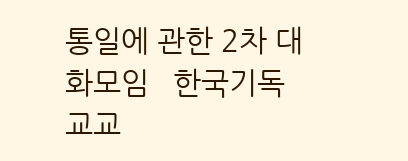통일에 관한 2차 대화모임   한국기독교교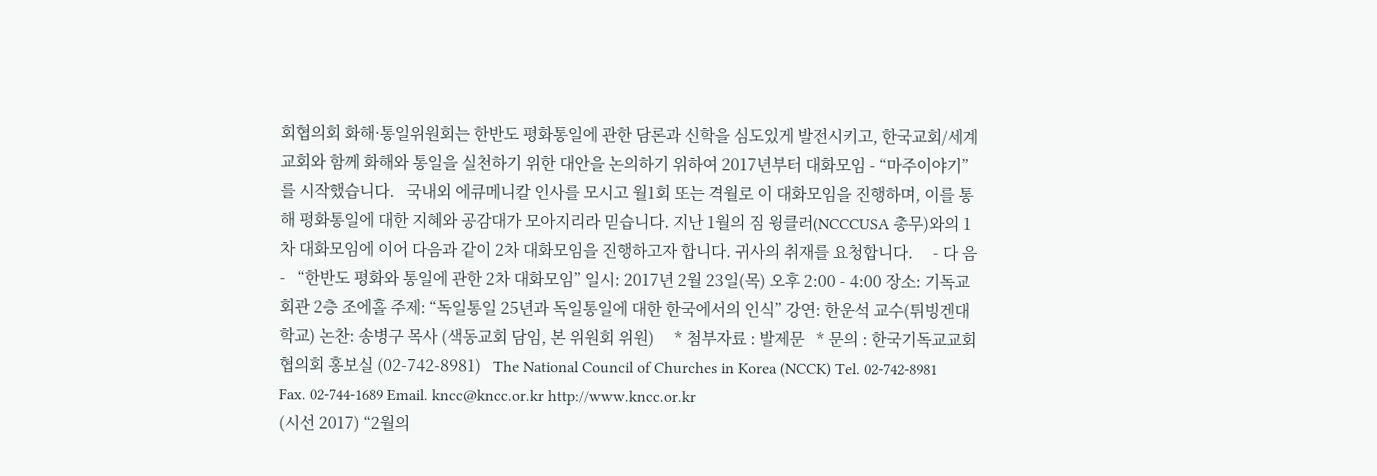회협의회 화해·통일위원회는 한반도 평화통일에 관한 담론과 신학을 심도있게 발전시키고, 한국교회/세계교회와 함께 화해와 통일을 실천하기 위한 대안을 논의하기 위하여 2017년부터 대화모임 - “마주이야기”를 시작했습니다.   국내외 에큐메니칼 인사를 모시고 월1회 또는 격월로 이 대화모임을 진행하며, 이를 통해 평화통일에 대한 지혜와 공감대가 모아지리라 믿습니다. 지난 1월의 짐 윙클러(NCCCUSA 총무)와의 1차 대화모임에 이어 다음과 같이 2차 대화모임을 진행하고자 합니다. 귀사의 취재를 요청합니다.     - 다 음 -   “한반도 평화와 통일에 관한 2차 대화모임” 일시: 2017년 2월 23일(목) 오후 2:00 - 4:00 장소: 기독교회관 2층 조에홀 주제: “독일통일 25년과 독일통일에 대한 한국에서의 인식” 강연: 한운석 교수(튀빙겐대학교) 논찬: 송병구 목사 (색동교회 담임, 본 위원회 위원)     * 첨부자료 : 발제문   * 문의 : 한국기독교교회협의회 홍보실 (02-742-8981)   The National Council of Churches in Korea (NCCK) Tel. 02-742-8981 Fax. 02-744-1689 Email. kncc@kncc.or.kr http://www.kncc.or.kr
(시선 2017) “2월의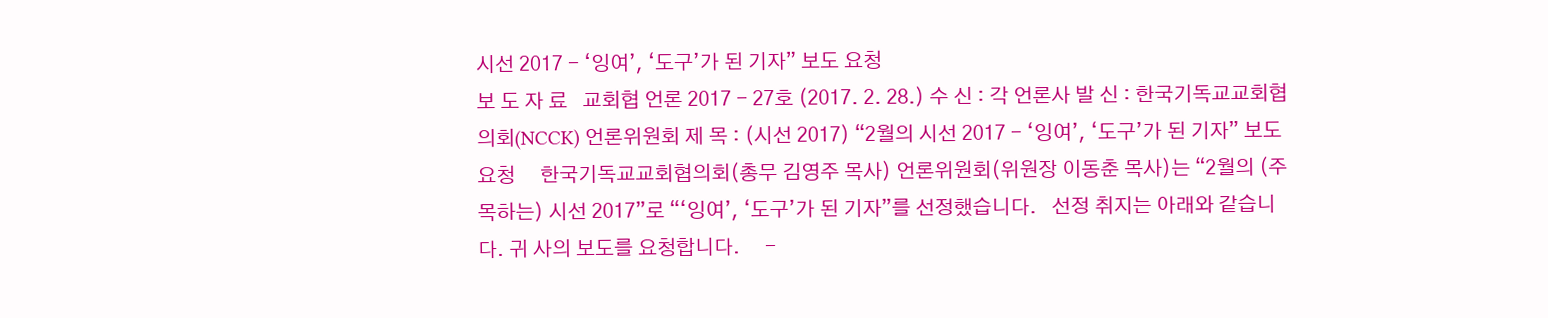시선 2017 - ‘잉여’, ‘도구’가 된 기자” 보도 요청
보 도 자 료   교회협 언론 2017 - 27호 (2017. 2. 28.) 수 신 : 각 언론사 발 신 : 한국기독교교회협의회(NCCK) 언론위원회 제 목 : (시선 2017) “2월의 시선 2017 - ‘잉여’, ‘도구’가 된 기자” 보도 요청     한국기독교교회협의회(총무 김영주 목사) 언론위원회(위원장 이동춘 목사)는 “2월의 (주목하는) 시선 2017”로 “‘잉여’, ‘도구’가 된 기자”를 선정했습니다.   선정 취지는 아래와 같습니다. 귀 사의 보도를 요청합니다.     -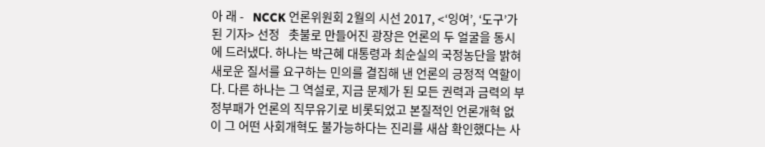아 래 -   NCCK 언론위원회 2월의 시선 2017, <‘잉여’, ‘도구’가 된 기자> 선정   촛불로 만들어진 광장은 언론의 두 얼굴을 동시에 드러냈다. 하나는 박근혜 대통령과 최순실의 국정농단을 밝혀 새로운 질서를 요구하는 민의를 결집해 낸 언론의 긍정적 역할이다. 다른 하나는 그 역설로, 지금 문제가 된 모든 권력과 금력의 부정부패가 언론의 직무유기로 비롯되었고 본질적인 언론개혁 없이 그 어떤 사회개혁도 불가능하다는 진리를 새삼 확인했다는 사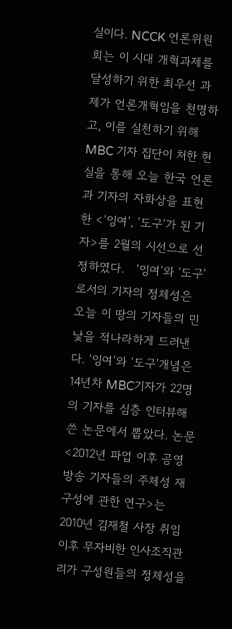실이다. NCCK 언론위원회는 이 시대 개혁과제를 달성하기 위한 최우선 과제가 언론개혁임을 천명하고, 이를 실천하기 위해 MBC 기자 집단이 처한 현실을 통해 오늘 한국 언론과 기자의 자화상을 표현한 <‘잉여’, ‘도구’가 된 기자>를 2월의 시선으로 선정하였다.   ‘잉여’와 ‘도구’로서의 기자의 정체성은 오늘 이 땅의 기자들의 민낯을 적나라하게 드러낸다. ‘잉여’와 ‘도구’개념은 14년차 MBC기자가 22명의 기자를 심층 인터뷰해 쓴 논문에서 뽑았다. 논문 <2012년 파업 이후 공영방송 기자들의 주체성 재구성에 관한 연구>는 2010년 김재철 사장 취임 이후 무자비한 인사조직관리가 구성원들의 정체성을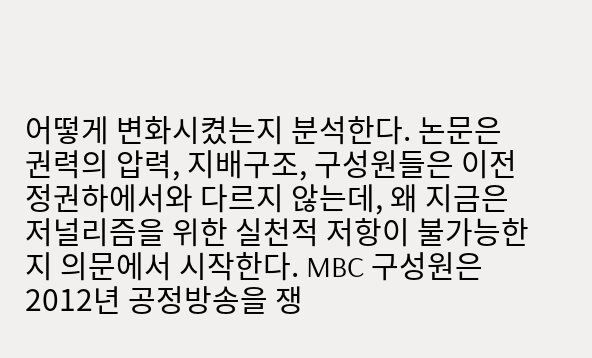어떻게 변화시켰는지 분석한다. 논문은 권력의 압력, 지배구조, 구성원들은 이전 정권하에서와 다르지 않는데, 왜 지금은 저널리즘을 위한 실천적 저항이 불가능한지 의문에서 시작한다. MBC 구성원은 2012년 공정방송을 쟁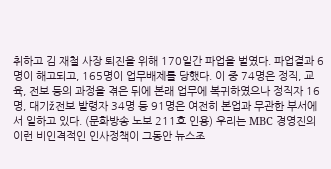취하고 김 재철 사장 퇴진을 위해 170일간 파업을 벌였다. 파업결과 6명이 해고되고, 165명이 업무배제를 당했다. 이 중 74명은 정직, 교육, 전보 등의 과정을 겪은 뒤에 본래 업무에 복귀하였으나 정직자 16명, 대기ž전보 발령자 34명 등 91명은 여전히 본업과 무관한 부서에서 일하고 있다. (문화방송 노보 211호 인용) 우리는 MBC 경영진의 이런 비인격적인 인사정책이 그동안 뉴스조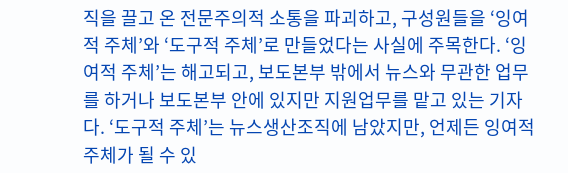직을 끌고 온 전문주의적 소통을 파괴하고, 구성원들을 ‘잉여적 주체’와 ‘도구적 주체’로 만들었다는 사실에 주목한다. ‘잉여적 주체’는 해고되고, 보도본부 밖에서 뉴스와 무관한 업무를 하거나 보도본부 안에 있지만 지원업무를 맡고 있는 기자다. ‘도구적 주체’는 뉴스생산조직에 남았지만, 언제든 잉여적 주체가 될 수 있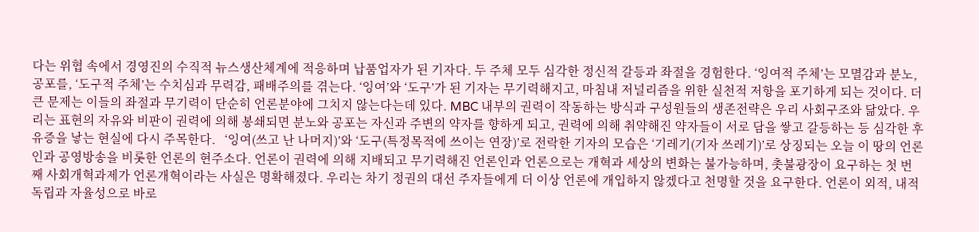다는 위협 속에서 경영진의 수직적 뉴스생산체계에 적응하며 납품업자가 된 기자다. 두 주체 모두 심각한 정신적 갈등과 좌절을 경험한다. ‘잉여적 주체’는 모멸감과 분노, 공포를, ‘도구적 주체’는 수치심과 무력감, 패배주의를 겪는다. ‘잉여’와 ‘도구’가 된 기자는 무기력해지고, 마침내 저널리즘을 위한 실천적 저항을 포기하게 되는 것이다. 더 큰 문제는 이들의 좌절과 무기력이 단순히 언론분야에 그치지 않는다는데 있다. MBC 내부의 권력이 작동하는 방식과 구성원들의 생존전략은 우리 사회구조와 닮았다. 우리는 표현의 자유와 비판이 권력에 의해 봉쇄되면 분노와 공포는 자신과 주변의 약자를 향하게 되고, 권력에 의해 취약해진 약자들이 서로 담을 쌓고 갈등하는 등 심각한 후유증을 낳는 현실에 다시 주목한다.   ‘잉여(쓰고 난 나머지)’와 ‘도구(특정목적에 쓰이는 연장)’로 전락한 기자의 모습은 ‘기레기(기자 쓰레기)’로 상징되는 오늘 이 땅의 언론인과 공영방송을 비롯한 언론의 현주소다. 언론이 권력에 의해 지배되고 무기력해진 언론인과 언론으로는 개혁과 세상의 변화는 불가능하며, 촛불광장이 요구하는 첫 번째 사회개혁과제가 언론개혁이라는 사실은 명확해졌다. 우리는 차기 정권의 대선 주자들에게 더 이상 언론에 개입하지 않겠다고 천명할 것을 요구한다. 언론이 외적, 내적 독립과 자율성으로 바로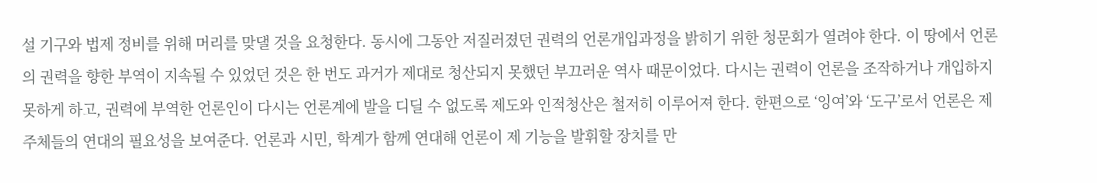설 기구와 법제 정비를 위해 머리를 맞댈 것을 요청한다. 동시에 그동안 저질러졌던 권력의 언론개입과정을 밝히기 위한 청문회가 열려야 한다. 이 땅에서 언론의 권력을 향한 부역이 지속될 수 있었던 것은 한 번도 과거가 제대로 청산되지 못했던 부끄러운 역사 때문이었다. 다시는 권력이 언론을 조작하거나 개입하지 못하게 하고, 권력에 부역한 언론인이 다시는 언론계에 발을 디딜 수 없도록 제도와 인적청산은 철저히 이루어져 한다. 한편으로 ‘잉여’와 ‘도구’로서 언론은 제 주체들의 연대의 필요성을 보여준다. 언론과 시민, 학계가 함께 연대해 언론이 제 기능을 발휘할 장치를 만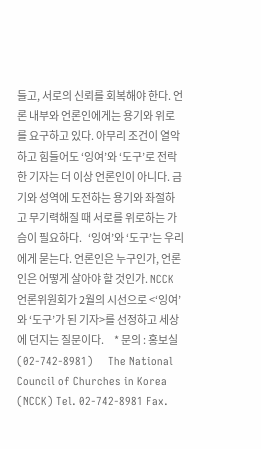들고, 서로의 신뢰를 회복해야 한다. 언론 내부와 언론인에게는 용기와 위로를 요구하고 있다. 아무리 조건이 열악하고 힘들어도 ‘잉여’와 ‘도구’로 전락한 기자는 더 이상 언론인이 아니다. 금기와 성역에 도전하는 용기와 좌절하고 무기력해질 때 서로를 위로하는 가슴이 필요하다.   ‘잉여’와 ‘도구’는 우리에게 묻는다. 언론인은 누구인가, 언론인은 어떻게 살아야 할 것인가. NCCK 언론위원회가 2월의 시선으로 <‘잉여’와 ‘도구’가 된 기자>를 선정하고 세상에 던지는 질문이다.     * 문의 : 홍보실 (02-742-8981)     The National Council of Churches in Korea (NCCK) Tel. 02-742-8981 Fax.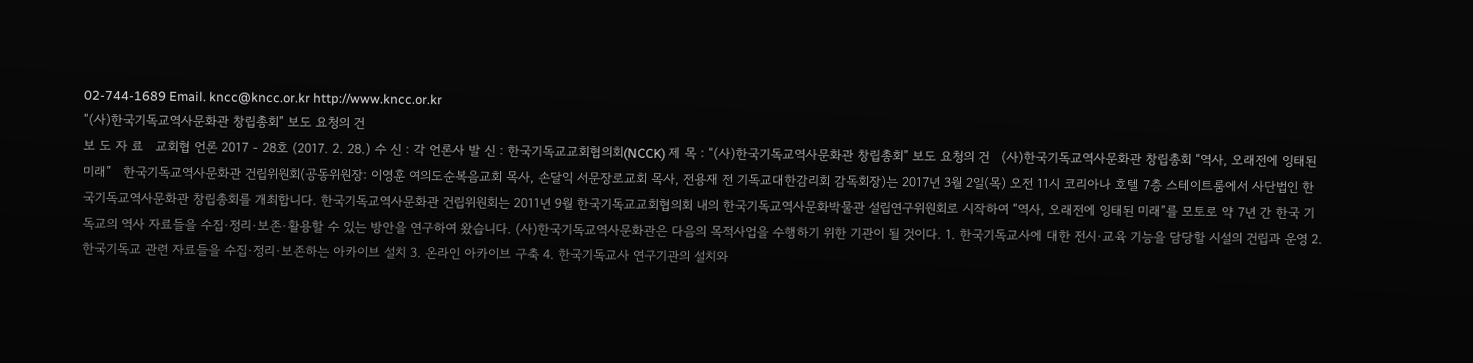02-744-1689 Email. kncc@kncc.or.kr http://www.kncc.or.kr
“(사)한국기독교역사문화관 창립총회” 보도 요청의 건
보 도 자 료   교회협 언론 2017 - 28호 (2017. 2. 28.) 수 신 : 각 언론사 발 신 : 한국기독교교회협의회(NCCK) 제 목 : “(사)한국기독교역사문화관 창립총회” 보도 요청의 건   (사)한국기독교역사문화관 창립총회 “역사, 오래전에 잉태된 미래”   한국기독교역사문화관 건립위원회(공동위원장: 이영훈 여의도순복음교회 목사, 손달익 서문장로교회 목사, 전용재 전 기독교대한감리회 감독회장)는 2017년 3월 2일(목) 오전 11시 코리아나 호텔 7층 스테이트룸에서 사단법인 한국기독교역사문화관 창립총회를 개최합니다. 한국기독교역사문화관 건립위원회는 2011년 9월 한국기독교교회협의회 내의 한국기독교역사문화박물관 설립연구위원회로 시작하여 “역사, 오래전에 잉태된 미래”를 모토로 약 7년 간 한국 기독교의 역사 자료들을 수집·정리·보존·활용할 수 있는 방안을 연구하여 왔습니다. (사)한국기독교역사문화관은 다음의 목적사업을 수행하기 위한 기관이 될 것이다. 1. 한국기독교사에 대한 전시·교육 기능을 담당할 시설의 건립과 운영 2. 한국기독교 관련 자료들을 수집·정리·보존하는 아카이브 설치 3. 온라인 아카이브 구축 4. 한국기독교사 연구기관의 설치와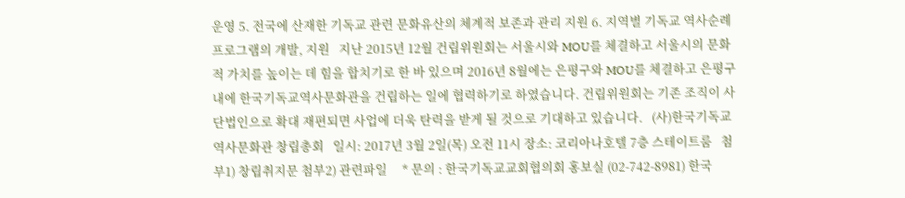운영 5. 전국에 산재한 기독교 관련 문화유산의 체계적 보존과 관리 지원 6. 지역별 기독교 역사순례프로그램의 개발, 지원   지난 2015년 12월 건립위원회는 서울시와 MOU를 체결하고 서울시의 문화적 가치를 높이는 데 힘을 합치기로 한 바 있으며 2016년 8월에는 은평구와 MOU를 체결하고 은평구 내에 한국기독교역사문화관을 건립하는 일에 협력하기로 하였습니다. 건립위원회는 기존 조직이 사단법인으로 확대 재편되면 사업에 더욱 탄력을 받게 될 것으로 기대하고 있습니다.   (사)한국기독교역사문화관 창립총회   일시: 2017년 3월 2일(목) 오전 11시 장소: 코리아나호텔 7층 스테이트룸   첨부1) 창립취지문 첨부2) 관련파일     * 문의 : 한국기독교교회협의회 홍보실 (02-742-8981) 한국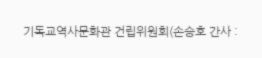기독교역사문화관 건립위원회(손승호 간사 :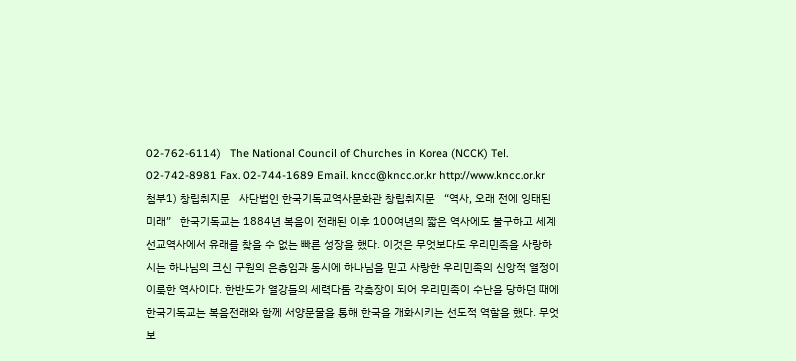02-762-6114)   The National Council of Churches in Korea (NCCK) Tel. 02-742-8981 Fax. 02-744-1689 Email. kncc@kncc.or.kr http://www.kncc.or.kr   첨부1) 창립취지문   사단법인 한국기독교역사문화관 창립취지문   “역사, 오래 전에 잉태된 미래”   한국기독교는 1884년 복음이 전래된 이후 100여년의 짧은 역사에도 불구하고 세계선교역사에서 유래를 찾을 수 없는 빠른 성장을 했다. 이것은 무엇보다도 우리민족을 사랑하시는 하나님의 크신 구원의 은총임과 동시에 하나님을 믿고 사랑한 우리민족의 신앙적 열정이 이룩한 역사이다. 한반도가 열강들의 세력다툼 각축장이 되어 우리민족이 수난을 당하던 때에 한국기독교는 복음전래와 함께 서양문물을 통해 한국을 개화시키는 선도적 역할을 했다. 무엇보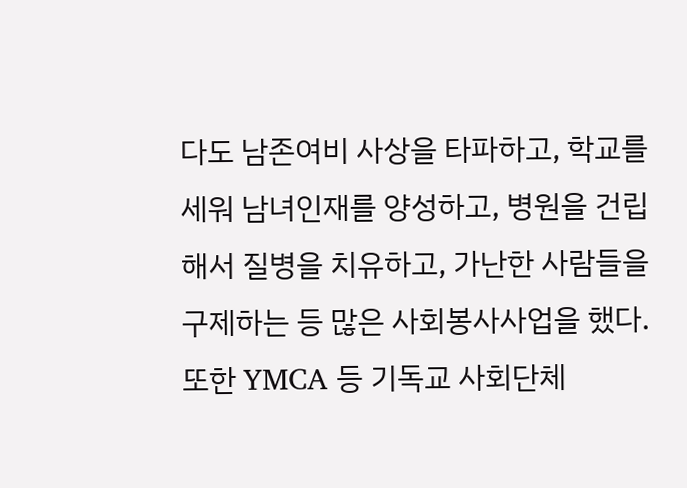다도 남존여비 사상을 타파하고, 학교를 세워 남녀인재를 양성하고, 병원을 건립해서 질병을 치유하고, 가난한 사람들을 구제하는 등 많은 사회봉사사업을 했다. 또한 YMCA 등 기독교 사회단체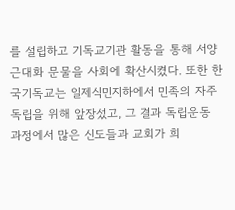를 설립하고 기독교기관 활동을 통해 서양근대화 문물을 사회에 확산시켰다. 또한 한국기독교는 일제식민지하에서 민족의 자주독립을 위해 앞장섰고, 그 결과 독립운동 과정에서 많은 신도들과 교회가 희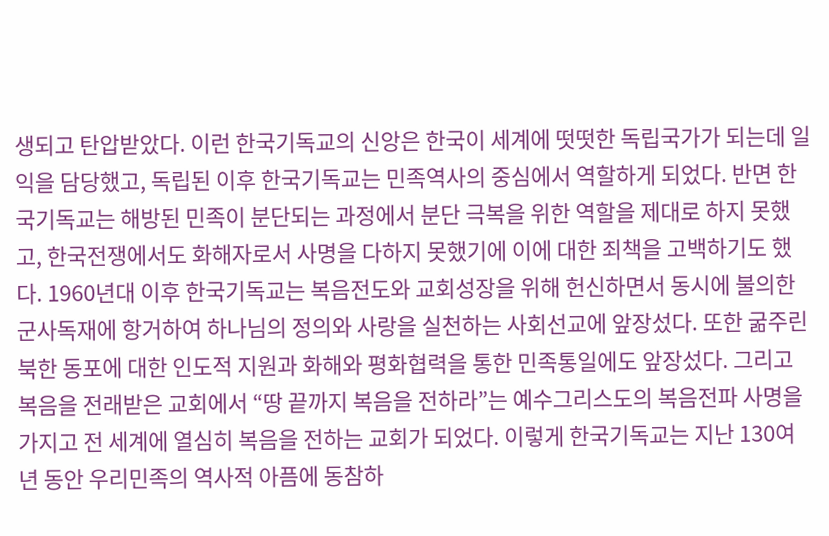생되고 탄압받았다. 이런 한국기독교의 신앙은 한국이 세계에 떳떳한 독립국가가 되는데 일익을 담당했고, 독립된 이후 한국기독교는 민족역사의 중심에서 역할하게 되었다. 반면 한국기독교는 해방된 민족이 분단되는 과정에서 분단 극복을 위한 역할을 제대로 하지 못했고, 한국전쟁에서도 화해자로서 사명을 다하지 못했기에 이에 대한 죄책을 고백하기도 했다. 1960년대 이후 한국기독교는 복음전도와 교회성장을 위해 헌신하면서 동시에 불의한 군사독재에 항거하여 하나님의 정의와 사랑을 실천하는 사회선교에 앞장섰다. 또한 굶주린 북한 동포에 대한 인도적 지원과 화해와 평화협력을 통한 민족통일에도 앞장섰다. 그리고 복음을 전래받은 교회에서 “땅 끝까지 복음을 전하라”는 예수그리스도의 복음전파 사명을 가지고 전 세계에 열심히 복음을 전하는 교회가 되었다. 이렇게 한국기독교는 지난 130여 년 동안 우리민족의 역사적 아픔에 동참하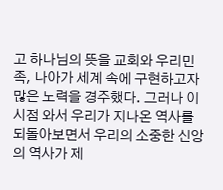고 하나님의 뜻을 교회와 우리민족, 나아가 세계 속에 구현하고자 많은 노력을 경주했다. 그러나 이 시점 와서 우리가 지나온 역사를 되돌아보면서 우리의 소중한 신앙의 역사가 제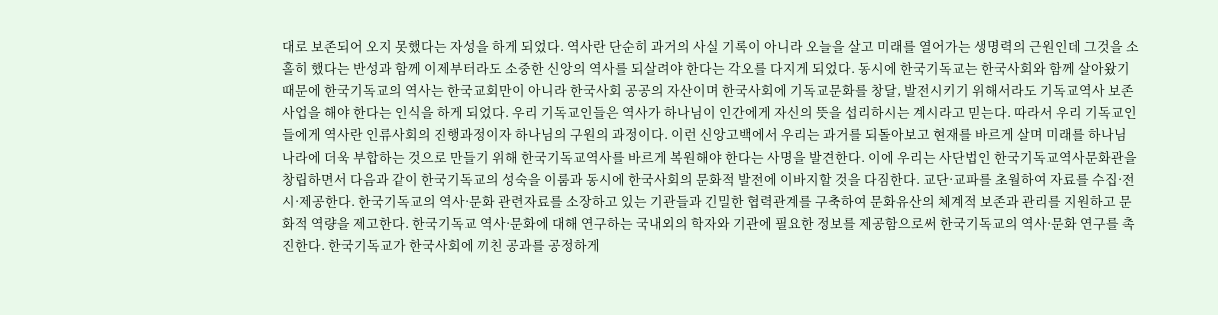대로 보존되어 오지 못했다는 자성을 하게 되었다. 역사란 단순히 과거의 사실 기록이 아니라 오늘을 살고 미래를 열어가는 생명력의 근원인데 그것을 소홀히 했다는 반성과 함께 이제부터라도 소중한 신앙의 역사를 되살려야 한다는 각오를 다지게 되었다. 동시에 한국기독교는 한국사회와 함께 살아왔기 때문에 한국기독교의 역사는 한국교회만이 아니라 한국사회 공공의 자산이며 한국사회에 기독교문화를 창달, 발전시키기 위해서라도 기독교역사 보존사업을 해야 한다는 인식을 하게 되었다. 우리 기독교인들은 역사가 하나님이 인간에게 자신의 뜻을 섭리하시는 계시라고 믿는다. 따라서 우리 기독교인들에게 역사란 인류사회의 진행과정이자 하나님의 구원의 과정이다. 이런 신앙고백에서 우리는 과거를 되돌아보고 현재를 바르게 살며 미래를 하나님 나라에 더욱 부합하는 것으로 만들기 위해 한국기독교역사를 바르게 복원해야 한다는 사명을 발견한다. 이에 우리는 사단법인 한국기독교역사문화관을 창립하면서 다음과 같이 한국기독교의 성숙을 이룸과 동시에 한국사회의 문화적 발전에 이바지할 것을 다짐한다. 교단·교파를 초월하여 자료를 수집·전시·제공한다. 한국기독교의 역사·문화 관련자료를 소장하고 있는 기관들과 긴밀한 협력관계를 구축하여 문화유산의 체계적 보존과 관리를 지원하고 문화적 역량을 제고한다. 한국기독교 역사·문화에 대해 연구하는 국내외의 학자와 기관에 필요한 정보를 제공함으로써 한국기독교의 역사·문화 연구를 촉진한다. 한국기독교가 한국사회에 끼친 공과를 공정하게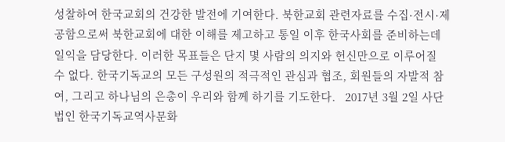성찰하여 한국교회의 건강한 발전에 기여한다. 북한교회 관련자료를 수집·전시·제공함으로써 북한교회에 대한 이해를 제고하고 통일 이후 한국사회를 준비하는데 일익을 담당한다. 이러한 목표들은 단지 몇 사람의 의지와 헌신만으로 이루어질 수 없다. 한국기독교의 모든 구성원의 적극적인 관심과 협조, 회원들의 자발적 참여, 그리고 하나님의 은총이 우리와 함께 하기를 기도한다.   2017년 3월 2일 사단법인 한국기독교역사문화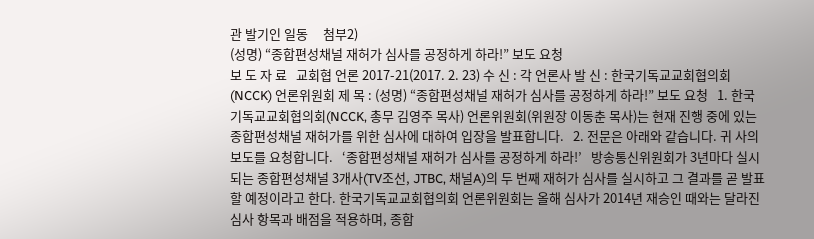관 발기인 일동     첨부2)
(성명) “종합편성채널 재허가 심사를 공정하게 하라!” 보도 요청
보 도 자 료   교회협 언론 2017-21(2017. 2. 23) 수 신 : 각 언론사 발 신 : 한국기독교교회협의회(NCCK) 언론위원회 제 목 : (성명) “종합편성채널 재허가 심사를 공정하게 하라!” 보도 요청   1. 한국기독교교회협의회(NCCK, 총무 김영주 목사) 언론위원회(위원장 이동춘 목사)는 현재 진행 중에 있는 종합편성채널 재허가를 위한 심사에 대하여 입장을 발표합니다.   2. 전문은 아래와 같습니다. 귀 사의 보도를 요청합니다.   ‘종합편성채널 재허가 심사를 공정하게 하라!’   방송통신위원회가 3년마다 실시되는 종합편성채널 3개사(TV조선, JTBC, 채널A)의 두 번째 재허가 심사를 실시하고 그 결과를 곧 발표할 예정이라고 한다. 한국기독교교회협의회 언론위원회는 올해 심사가 2014년 재승인 때와는 달라진 심사 항목과 배점을 적용하며, 종합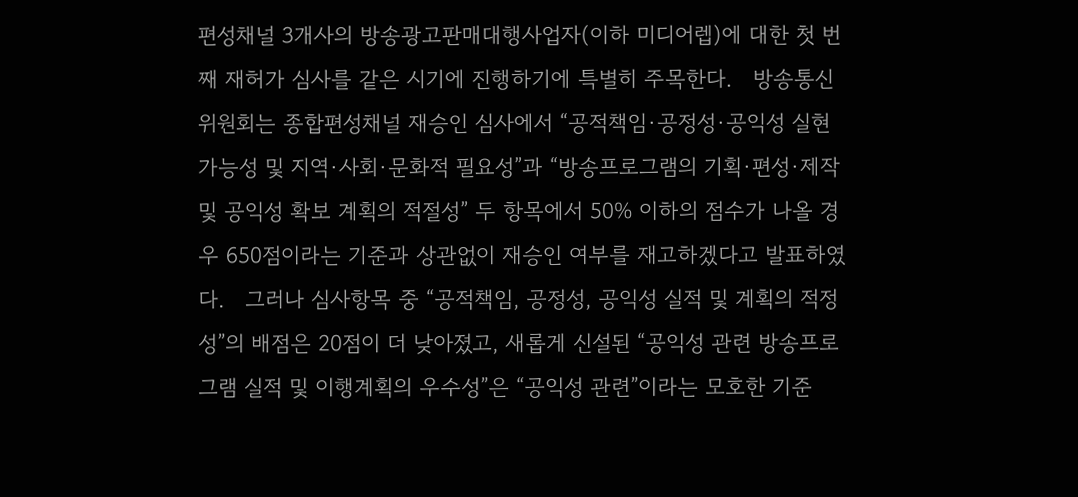편성채널 3개사의 방송광고판매대행사업자(이하 미디어렙)에 대한 첫 번째 재허가 심사를 같은 시기에 진행하기에 특별히 주목한다.   방송통신위원회는 종합편성채널 재승인 심사에서 “공적책임·공정성·공익성 실현 가능성 및 지역·사회·문화적 필요성”과 “방송프로그램의 기획·편성·제작 및 공익성 확보 계획의 적절성” 두 항목에서 50% 이하의 점수가 나올 경우 650점이라는 기준과 상관없이 재승인 여부를 재고하겠다고 발표하였다.   그러나 심사항목 중 “공적책임, 공정성, 공익성 실적 및 계획의 적정성”의 배점은 20점이 더 낮아졌고, 새롭게 신설된 “공익성 관련 방송프로그램 실적 및 이행계획의 우수성”은 “공익성 관련”이라는 모호한 기준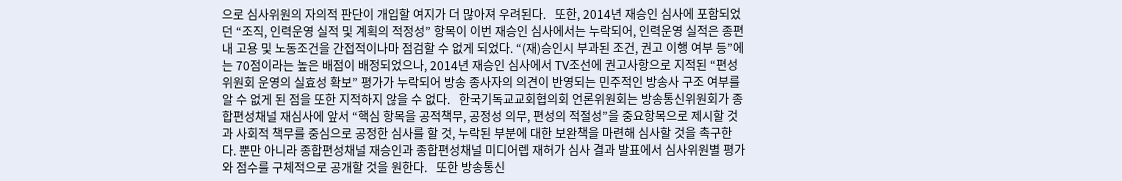으로 심사위원의 자의적 판단이 개입할 여지가 더 많아져 우려된다.   또한, 2014년 재승인 심사에 포함되었던 “조직, 인력운영 실적 및 계획의 적정성” 항목이 이번 재승인 심사에서는 누락되어, 인력운영 실적은 종편 내 고용 및 노동조건을 간접적이나마 점검할 수 없게 되었다. “(재)승인시 부과된 조건, 권고 이행 여부 등”에는 70점이라는 높은 배점이 배정되었으나, 2014년 재승인 심사에서 TV조선에 권고사항으로 지적된 “편성위원회 운영의 실효성 확보” 평가가 누락되어 방송 종사자의 의견이 반영되는 민주적인 방송사 구조 여부를 알 수 없게 된 점을 또한 지적하지 않을 수 없다.   한국기독교교회협의회 언론위원회는 방송통신위원회가 종합편성채널 재심사에 앞서 “핵심 항목을 공적책무, 공정성 의무, 편성의 적절성”을 중요항목으로 제시할 것과 사회적 책무를 중심으로 공정한 심사를 할 것, 누락된 부분에 대한 보완책을 마련해 심사할 것을 촉구한다. 뿐만 아니라 종합편성채널 재승인과 종합편성채널 미디어렙 재허가 심사 결과 발표에서 심사위원별 평가와 점수를 구체적으로 공개할 것을 원한다.   또한 방송통신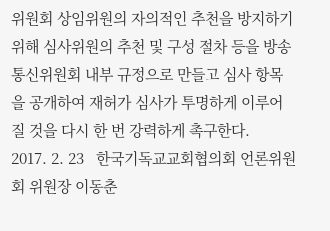위원회 상임위원의 자의적인 추천을 방지하기 위해 심사위원의 추천 및 구성 절차 등을 방송통신위원회 내부 규정으로 만들고 심사 항목을 공개하여 재허가 심사가 투명하게 이루어질 것을 다시 한 번 강력하게 촉구한다.   2017. 2. 23   한국기독교교회협의회 언론위원회 위원장 이동춘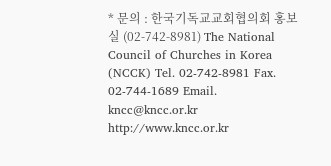* 문의 : 한국기독교교회협의회 홍보실 (02-742-8981) The National Council of Churches in Korea (NCCK) Tel. 02-742-8981 Fax. 02-744-1689 Email. kncc@kncc.or.kr http://www.kncc.or.kr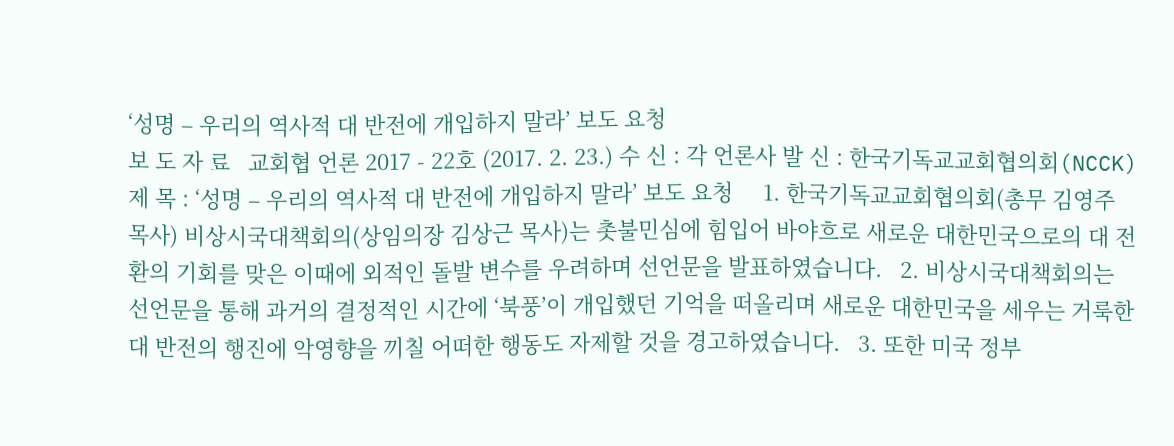‘성명 – 우리의 역사적 대 반전에 개입하지 말라’ 보도 요청
보 도 자 료   교회협 언론 2017 - 22호 (2017. 2. 23.) 수 신 : 각 언론사 발 신 : 한국기독교교회협의회(NCCK) 제 목 : ‘성명 – 우리의 역사적 대 반전에 개입하지 말라’ 보도 요청     1. 한국기독교교회협의회(총무 김영주 목사) 비상시국대책회의(상임의장 김상근 목사)는 촛불민심에 힘입어 바야흐로 새로운 대한민국으로의 대 전환의 기회를 맞은 이때에 외적인 돌발 변수를 우려하며 선언문을 발표하였습니다.   2. 비상시국대책회의는 선언문을 통해 과거의 결정적인 시간에 ‘북풍’이 개입했던 기억을 떠올리며 새로운 대한민국을 세우는 거룩한 대 반전의 행진에 악영향을 끼칠 어떠한 행동도 자제할 것을 경고하였습니다.   3. 또한 미국 정부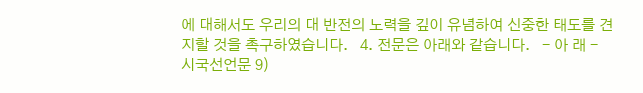에 대해서도 우리의 대 반전의 노력을 깊이 유념하여 신중한 태도를 견지할 것을 촉구하였습니다.   4. 전문은 아래와 같습니다.   - 아 래 -   시국선언문 9)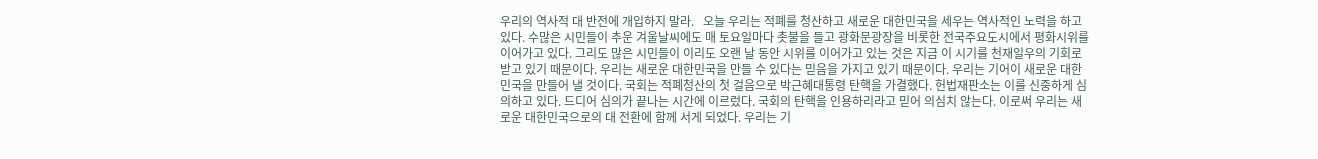우리의 역사적 대 반전에 개입하지 말라.   오늘 우리는 적폐를 청산하고 새로운 대한민국을 세우는 역사적인 노력을 하고 있다. 수많은 시민들이 추운 겨울날씨에도 매 토요일마다 촛불을 들고 광화문광장을 비롯한 전국주요도시에서 평화시위를 이어가고 있다. 그리도 많은 시민들이 이리도 오랜 날 동안 시위를 이어가고 있는 것은 지금 이 시기를 천재일우의 기회로 받고 있기 때문이다. 우리는 새로운 대한민국을 만들 수 있다는 믿음을 가지고 있기 때문이다. 우리는 기어이 새로운 대한민국을 만들어 낼 것이다. 국회는 적폐청산의 첫 걸음으로 박근혜대통령 탄핵을 가결했다. 헌법재판소는 이를 신중하게 심의하고 있다. 드디어 심의가 끝나는 시간에 이르렀다. 국회의 탄핵을 인용하리라고 믿어 의심치 않는다. 이로써 우리는 새로운 대한민국으로의 대 전환에 함께 서게 되었다. 우리는 기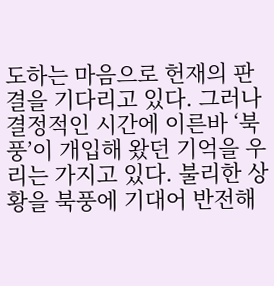도하는 마음으로 헌재의 판결을 기다리고 있다. 그러나 결정적인 시간에 이른바 ‘북풍’이 개입해 왔던 기억을 우리는 가지고 있다. 불리한 상황을 북풍에 기대어 반전해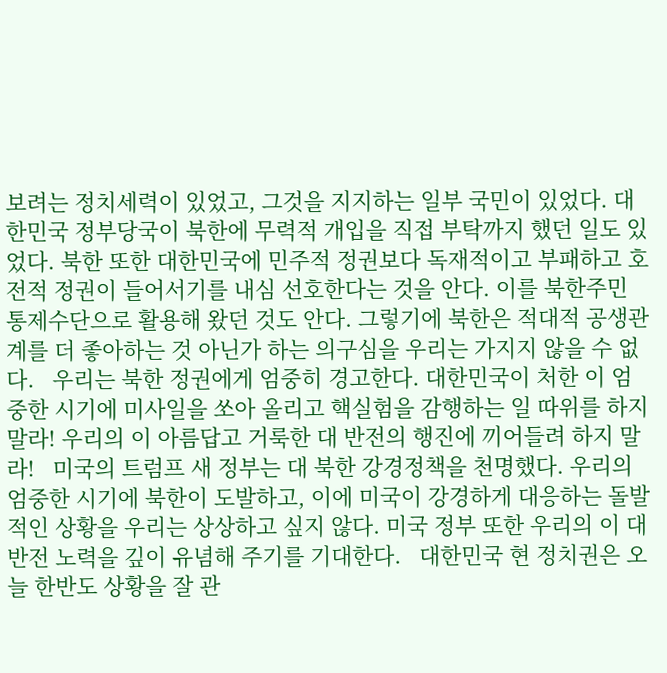보려는 정치세력이 있었고, 그것을 지지하는 일부 국민이 있었다. 대한민국 정부당국이 북한에 무력적 개입을 직접 부탁까지 했던 일도 있었다. 북한 또한 대한민국에 민주적 정권보다 독재적이고 부패하고 호전적 정권이 들어서기를 내심 선호한다는 것을 안다. 이를 북한주민 통제수단으로 활용해 왔던 것도 안다. 그렇기에 북한은 적대적 공생관계를 더 좋아하는 것 아닌가 하는 의구심을 우리는 가지지 않을 수 없다.   우리는 북한 정권에게 엄중히 경고한다. 대한민국이 처한 이 엄중한 시기에 미사일을 쏘아 올리고 핵실험을 감행하는 일 따위를 하지 말라! 우리의 이 아름답고 거룩한 대 반전의 행진에 끼어들려 하지 말라!   미국의 트럼프 새 정부는 대 북한 강경정책을 천명했다. 우리의 엄중한 시기에 북한이 도발하고, 이에 미국이 강경하게 대응하는 돌발적인 상황을 우리는 상상하고 싶지 않다. 미국 정부 또한 우리의 이 대반전 노력을 깊이 유념해 주기를 기대한다.   대한민국 현 정치권은 오늘 한반도 상황을 잘 관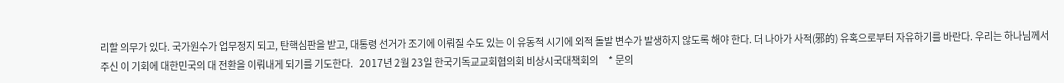리할 의무가 있다. 국가원수가 업무정지 되고, 탄핵심판을 받고, 대통령 선거가 조기에 이뤄질 수도 있는 이 유동적 시기에 외적 돌발 변수가 발생하지 않도록 해야 한다. 더 나아가 사적(邪的) 유혹으로부터 자유하기를 바란다. 우리는 하나님께서 주신 이 기회에 대한민국의 대 전환을 이뤄내게 되기를 기도한다.   2017년 2월 23일 한국기독교교회협의회 비상시국대책회의     * 문의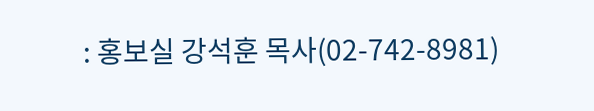: 홍보실 강석훈 목사(02-742-8981)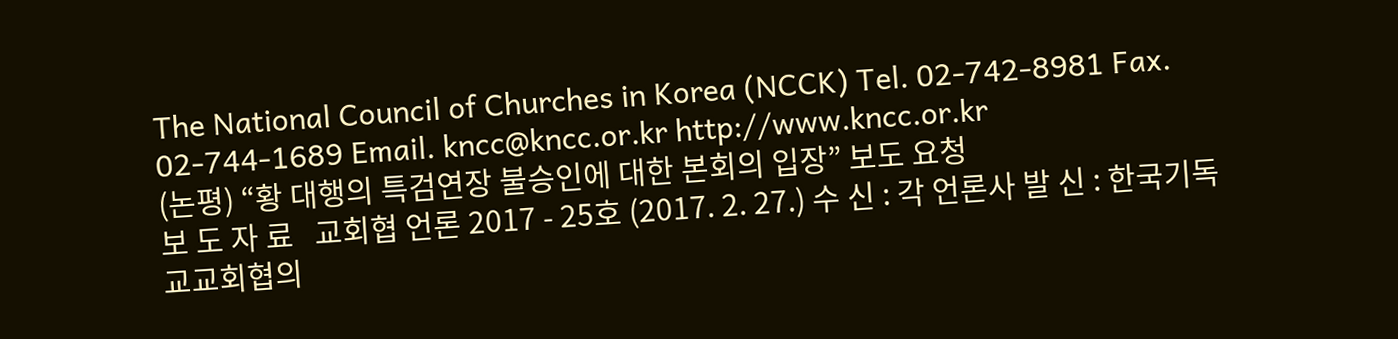The National Council of Churches in Korea (NCCK) Tel. 02-742-8981 Fax. 02-744-1689 Email. kncc@kncc.or.kr http://www.kncc.or.kr
(논평) “황 대행의 특검연장 불승인에 대한 본회의 입장” 보도 요청
보 도 자 료   교회협 언론 2017 - 25호 (2017. 2. 27.) 수 신 : 각 언론사 발 신 : 한국기독교교회협의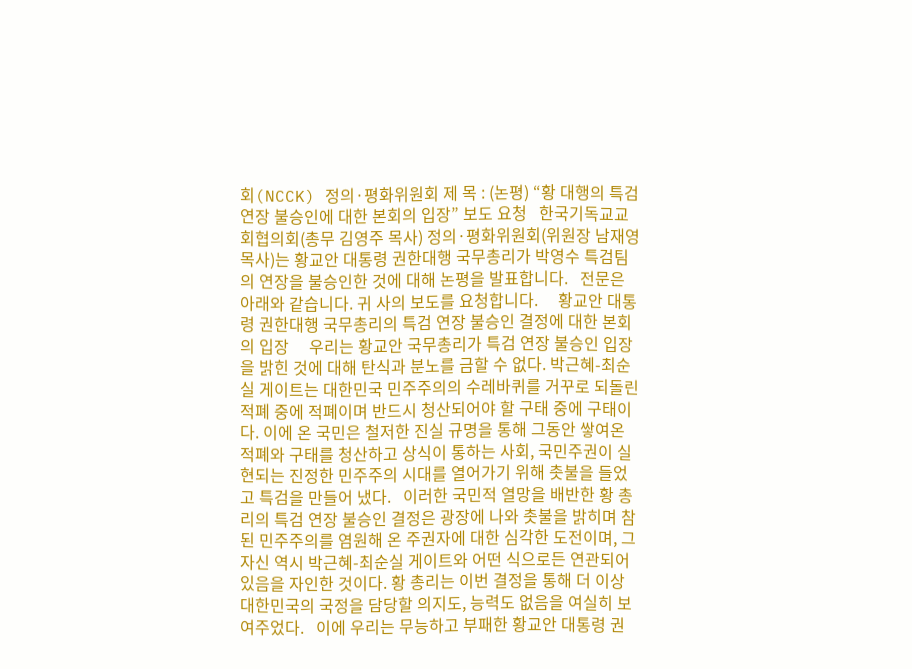회(NCCK) 정의·평화위원회 제 목 : (논평) “황 대행의 특검연장 불승인에 대한 본회의 입장” 보도 요청   한국기독교교회협의회(총무 김영주 목사) 정의·평화위원회(위원장 남재영 목사)는 황교안 대통령 권한대행 국무총리가 박영수 특검팀의 연장을 불승인한 것에 대해 논평을 발표합니다.   전문은 아래와 같습니다. 귀 사의 보도를 요청합니다.     황교안 대통령 권한대행 국무총리의 특검 연장 불승인 결정에 대한 본회의 입장     우리는 황교안 국무총리가 특검 연장 불승인 입장을 밝힌 것에 대해 탄식과 분노를 금할 수 없다. 박근혜-최순실 게이트는 대한민국 민주주의의 수레바퀴를 거꾸로 되돌린 적폐 중에 적폐이며 반드시 청산되어야 할 구태 중에 구태이다. 이에 온 국민은 철저한 진실 규명을 통해 그동안 쌓여온 적폐와 구태를 청산하고 상식이 통하는 사회, 국민주권이 실현되는 진정한 민주주의 시대를 열어가기 위해 촛불을 들었고 특검을 만들어 냈다.   이러한 국민적 열망을 배반한 황 총리의 특검 연장 불승인 결정은 광장에 나와 촛불을 밝히며 참된 민주주의를 염원해 온 주권자에 대한 심각한 도전이며, 그 자신 역시 박근혜-최순실 게이트와 어떤 식으로든 연관되어 있음을 자인한 것이다. 황 총리는 이번 결정을 통해 더 이상 대한민국의 국정을 담당할 의지도, 능력도 없음을 여실히 보여주었다.   이에 우리는 무능하고 부패한 황교안 대통령 권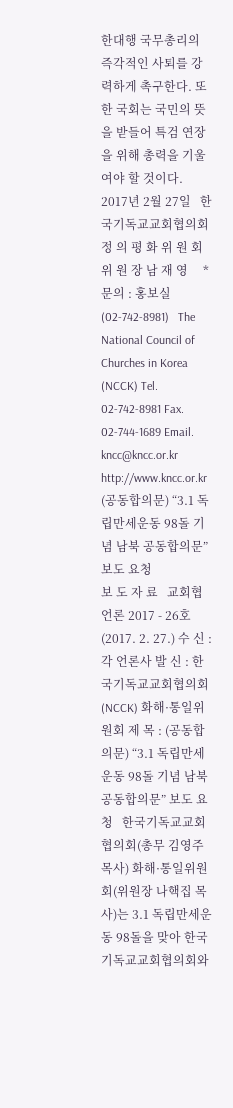한대행 국무총리의 즉각적인 사퇴를 강력하게 촉구한다. 또한 국회는 국민의 뜻을 받들어 특검 연장을 위해 총력을 기울여야 할 것이다.     2017년 2월 27일   한국기독교교회협의회 정 의 평 화 위 원 회 위 원 장 남 재 영     * 문의 : 홍보실 (02-742-8981)   The National Council of Churches in Korea (NCCK) Tel. 02-742-8981 Fax. 02-744-1689 Email. kncc@kncc.or.kr http://www.kncc.or.kr
(공동합의문) “3.1 독립만세운동 98돌 기념 남북 공동합의문” 보도 요청
보 도 자 료   교회협 언론 2017 - 26호 (2017. 2. 27.) 수 신 : 각 언론사 발 신 : 한국기독교교회협의회(NCCK) 화해·통일위원회 제 목 : (공동합의문) “3.1 독립만세운동 98돌 기념 남북 공동합의문” 보도 요청   한국기독교교회협의회(총무 김영주 목사) 화해·통일위원회(위원장 나핵집 목사)는 3.1 독립만세운동 98돌을 맞아 한국기독교교회협의회와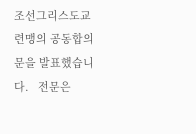조선그리스도교련맹의 공동합의문을 발표했습니다.   전문은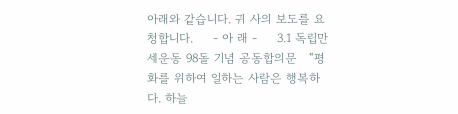아래와 같습니다. 귀 사의 보도를 요청합니다.     - 아 래 -     3.1 독립만세운동 98돌 기념 공동합의문   “평화를 위하여 일하는 사람은 행복하다. 하늘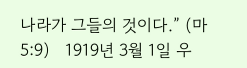나라가 그들의 것이다.” (마 5:9)   1919년 3월 1일 우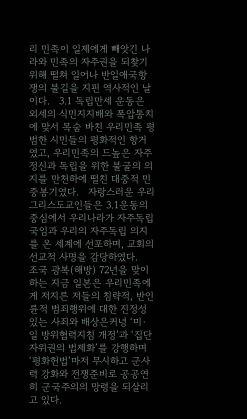리 민족이 일제에게 빼앗긴 나라와 민족의 자주권을 되찾기 위해 떨쳐 일어나 반일애국항쟁의 불길을 지핀 역사적인 날이다.   3.1 독립만세 운동은 외세의 식민지지배와 폭압통치에 맞서 목숨 바친 우리민족 평범한 시민들의 평화적인 항거였고, 우리민족의 드높은 자주정신과 독립을 위한 불굴의 의지를 만천하에 떨친 대중적 민중봉기였다.   자랑스러운 우리 그리스도교인들은 3.1운동의 중심에서 우리나라가 자주독립국임과 우리의 자주독립 의지를 온 세계에 선포하며, 교회의 선교적 사명을 감당하였다.   조국 광복(해방) 72년을 맞이하는 지금 일본은 우리민족에게 저지른 저들의 침략적, 반인륜적 범죄행위에 대한 진정성 있는 사죄와 배상은커녕 ‘미·일 방위협력지침 개정’과 ‘집단자위권의 법제화’를 강행하며 ‘평화헌법’마저 무시하고 군사력 강화와 전쟁준비로 공공연히 군국주의의 망령을 되살리고 있다.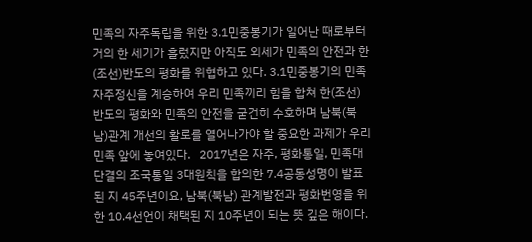민족의 자주독립을 위한 3.1민중봉기가 일어난 때로부터 거의 한 세기가 흘렀지만 아직도 외세가 민족의 안전과 한(조선)반도의 평화를 위협하고 있다. 3.1민중봉기의 민족자주정신을 계승하여 우리 민족끼리 힘을 합쳐 한(조선)반도의 평화와 민족의 안전을 굳건히 수호하며 남북(북남)관계 개선의 활로를 열어나가야 할 중요한 과제가 우리민족 앞에 놓여있다.   2017년은 자주, 평화통일, 민족대단결의 조국통일 3대원칙을 합의한 7.4공동성명이 발표된 지 45주년이요, 남북(북남) 관계발전과 평화번영을 위한 10.4선언이 채택된 지 10주년이 되는 뜻 깊은 해이다.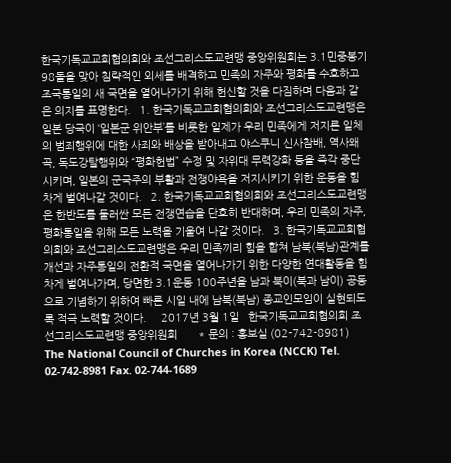한국기독교교회협의회와 조선그리스도교련맹 중앙위원회는 3.1민중봉기 98돌을 맞아 침략적인 외세를 배격하고 민족의 자주와 평화를 수호하고 조국통일의 새 국면을 열어나가기 위해 헌신할 것을 다짐하며 다음과 같은 의지를 표명한다.   1. 한국기독교교회협의회와 조선그리스도교련맹은 일본 당국이 ‘일본군 위안부’를 비롯한 일제가 우리 민족에게 저지른 일체의 범죄행위에 대한 사죄와 배상을 받아내고 야스쿠니 신사참배, 역사왜곡, 독도강탈행위와 “평화헌법” 수정 및 자위대 무력강화 등을 즉각 중단시키며, 일본의 군국주의 부활과 전쟁야욕을 저지시키기 위한 운동을 힘차게 벌여나갈 것이다.   2. 한국기독교교회협의회와 조선그리스도교련맹은 한반도를 둘러싼 모든 전쟁연습을 단호히 반대하며, 우리 민족의 자주, 평화통일을 위해 모든 노력을 기울여 나갈 것이다.   3. 한국기독교교회협의회와 조선그리스도교련맹은 우리 민족끼리 힘을 합쳐 남북(북남)관계를 개선과 자주통일의 전환적 국면을 열어나가기 위한 다양한 연대활동을 힘차게 벌여나가며, 당면한 3.1운동 100주년을 남과 북이(북과 남이) 공동으로 기념하기 위하여 빠른 시일 내에 남북(북남) 종교인모임이 실현되도록 적극 노력할 것이다.     2017년 3월 1일   한국기독교교회협의회 조선그리스도교련맹 중앙위원회       * 문의 : 홍보실 (02-742-8981)     The National Council of Churches in Korea (NCCK) Tel. 02-742-8981 Fax. 02-744-1689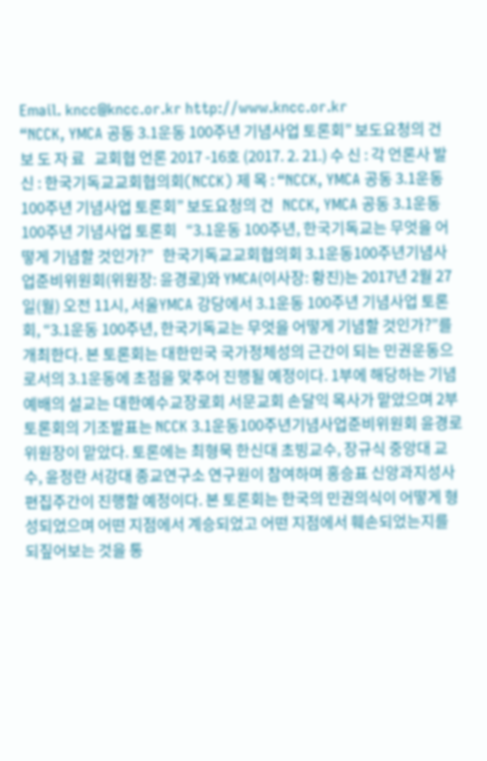Email. kncc@kncc.or.kr http://www.kncc.or.kr
“NCCK, YMCA 공동 3.1운동 100주년 기념사업 토론회” 보도요청의 건
보 도 자 료   교회협 언론 2017 -16호 (2017. 2. 21.) 수 신 : 각 언론사 발 신 : 한국기독교교회협의회(NCCK) 제 목 : “NCCK, YMCA 공동 3.1운동 100주년 기념사업 토론회” 보도요청의 건   NCCK, YMCA 공동 3.1운동 100주년 기념사업 토론회   “3.1운동 100주년, 한국기독교는 무엇을 어떻게 기념할 것인가?”   한국기독교교회협의회 3.1운동100주년기념사업준비위원회(위원장: 윤경로)와 YMCA(이사장: 황진)는 2017년 2월 27일(월) 오전 11시, 서울YMCA 강당에서 3.1운동 100주년 기념사업 토론회, “3.1운동 100주년, 한국기독교는 무엇을 어떻게 기념할 것인가?”를 개최한다. 본 토론회는 대한민국 국가정체성의 근간이 되는 민권운동으로서의 3.1운동에 초점을 맞추어 진행될 예정이다. 1부에 해당하는 기념예배의 설교는 대한예수교장로회 서문교회 손달익 목사가 맡았으며 2부 토론회의 기조발표는 NCCK 3.1운동100주년기념사업준비위원회 윤경로 위원장이 맡았다. 토론에는 최형묵 한신대 초빙교수, 장규식 중앙대 교수, 윤정란 서강대 종교연구소 연구원이 참여하며 홍승표 신앙과지성사 편집주간이 진행할 예정이다. 본 토론회는 한국의 민권의식이 어떻게 형성되었으며 어떤 지점에서 계승되었고 어떤 지점에서 훼손되었는지를 되짚어보는 것을 통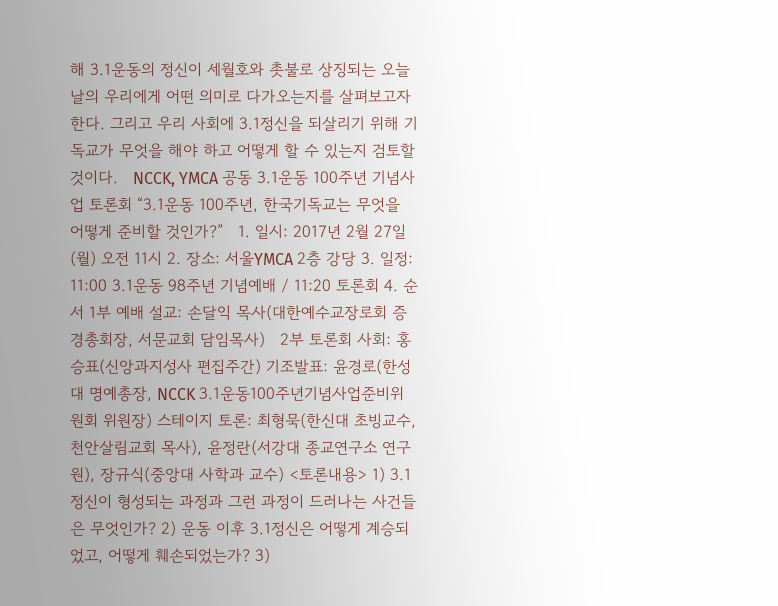해 3.1운동의 정신이 세월호와 촛불로 상징되는 오늘날의 우리에게 어떤 의미로 다가오는지를 살펴보고자 한다. 그리고 우리 사회에 3.1정신을 되살리기 위해 기독교가 무엇을 해야 하고 어떻게 할 수 있는지 검토할 것이다.   NCCK, YMCA 공동 3.1운동 100주년 기념사업 토론회 “3.1운동 100주년, 한국기독교는 무엇을 어떻게 준비할 것인가?”   1. 일시: 2017년 2월 27일(월) 오전 11시 2. 장소: 서울YMCA 2층 강당 3. 일정: 11:00 3.1운동 98주년 기념예배 / 11:20 토론회 4. 순서 1부 예배 설교: 손달익 목사(대한예수교장로회 증경총회장, 서문교회 담임목사)   2부 토론회 사회: 홍승표(신앙과지성사 편집주간) 기조발표: 윤경로(한성대 명예총장, NCCK 3.1운동100주년기념사업준비위원회 위원장) 스테이지 토론: 최형묵(한신대 초빙교수, 천안살림교회 목사), 윤정란(서강대 종교연구소 연구원), 장규식(중앙대 사학과 교수) <토론내용> 1) 3.1정신이 형성되는 과정과 그런 과정이 드러나는 사건들은 무엇인가? 2) 운동 이후 3.1정신은 어떻게 계승되었고, 어떻게 훼손되었는가? 3)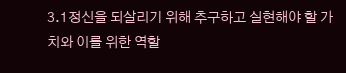3.1정신을 되살리기 위해 추구하고 실현해야 할 가치와 이를 위한 역할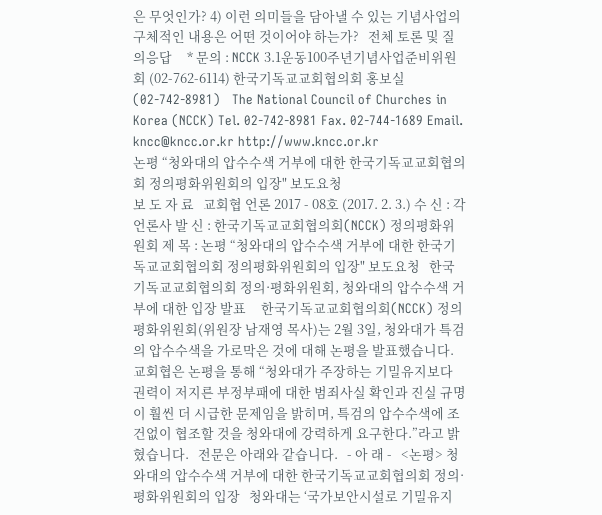은 무엇인가? 4) 이런 의미들을 담아낼 수 있는 기념사업의 구체적인 내용은 어떤 것이어야 하는가?   전체 토론 및 질의응답     * 문의 : NCCK 3.1운동100주년기념사업준비위원회 (02-762-6114) 한국기독교교회협의회 홍보실 (02-742-8981)   The National Council of Churches in Korea (NCCK) Tel. 02-742-8981 Fax. 02-744-1689 Email. kncc@kncc.or.kr http://www.kncc.or.kr
논평 “청와대의 압수수색 거부에 대한 한국기독교교회협의회 정의평화위원회의 입장" 보도요청
보 도 자 료   교회협 언론 2017 - 08호 (2017. 2. 3.) 수 신 : 각 언론사 발 신 : 한국기독교교회협의회(NCCK) 정의평화위원회 제 목 : 논평 “청와대의 압수수색 거부에 대한 한국기독교교회협의회 정의평화위원회의 입장" 보도요청   한국기독교교회협의회 정의·평화위원회, 청와대의 압수수색 거부에 대한 입장 발표     한국기독교교회협의회(NCCK) 정의평화위원회(위원장 남재영 목사)는 2월 3일, 청와대가 특검의 압수수색을 가로막은 것에 대해 논평을 발표했습니다. 교회협은 논평을 통해 “청와대가 주장하는 기밀유지보다 권력이 저지른 부정부패에 대한 범죄사실 확인과 진실 규명이 훨씬 더 시급한 문제임을 밝히며, 특검의 압수수색에 조건없이 협조할 것을 청와대에 강력하게 요구한다.”라고 밝혔습니다.   전문은 아래와 같습니다.   - 아 래 -   <논평> 청와대의 압수수색 거부에 대한 한국기독교교회협의회 정의·평화위원회의 입장   청와대는 ‘국가보안시설로 기밀유지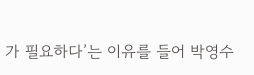가 필요하다’는 이유를 들어 박영수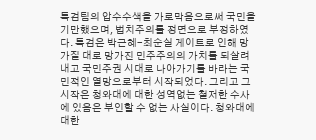특검팀의 압수수색을 가로막음으로써 국민을 기만했으며, 법치주의를 정면으로 부정하였다. 특검은 박근혜-최순실 게이트로 인해 망가질 대로 망가진 민주주의의 가치를 되살려내고 국민주권 시대로 나아가기를 바라는 국민적인 열망으로부터 시작되었다. 그리고 그 시작은 청와대에 대한 성역없는 철저한 수사에 있음은 부인할 수 없는 사실이다. 청와대에 대한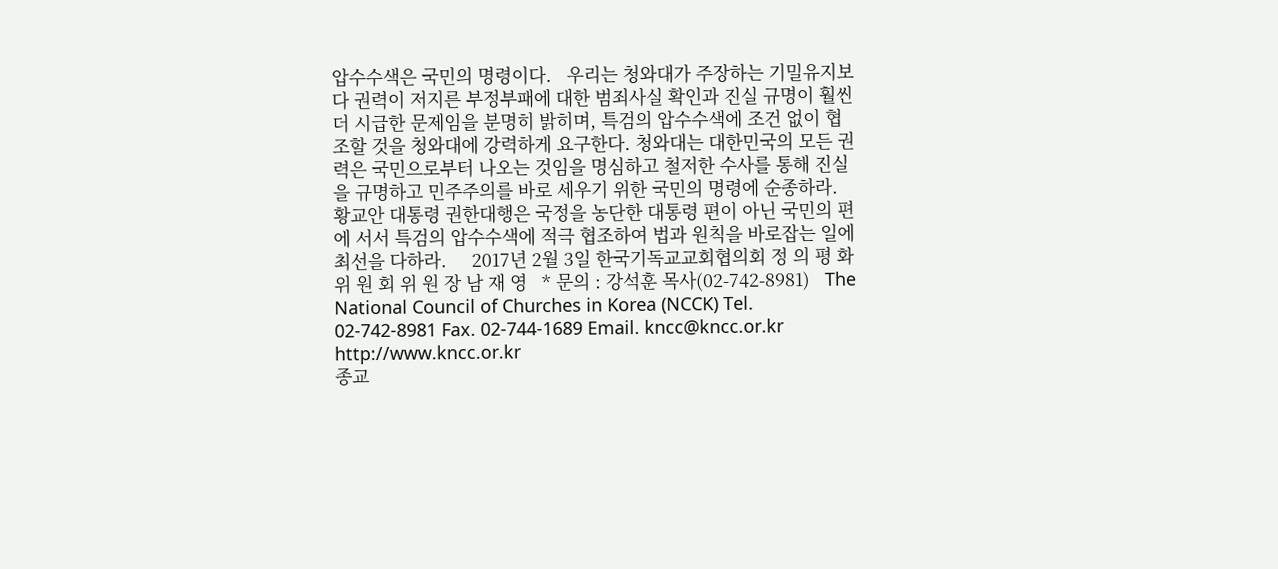압수수색은 국민의 명령이다.   우리는 청와대가 주장하는 기밀유지보다 권력이 저지른 부정부패에 대한 범죄사실 확인과 진실 규명이 훨씬 더 시급한 문제임을 분명히 밝히며, 특검의 압수수색에 조건 없이 협조할 것을 청와대에 강력하게 요구한다. 청와대는 대한민국의 모든 권력은 국민으로부터 나오는 것임을 명심하고 철저한 수사를 통해 진실을 규명하고 민주주의를 바로 세우기 위한 국민의 명령에 순종하라. 황교안 대통령 권한대행은 국정을 농단한 대통령 편이 아닌 국민의 편에 서서 특검의 압수수색에 적극 협조하여 법과 원칙을 바로잡는 일에 최선을 다하라.     2017년 2월 3일 한국기독교교회협의회 정 의 평 화 위 원 회 위 원 장 남 재 영   * 문의 : 강석훈 목사(02-742-8981)   The National Council of Churches in Korea (NCCK) Tel. 02-742-8981 Fax. 02-744-1689 Email. kncc@kncc.or.kr http://www.kncc.or.kr
종교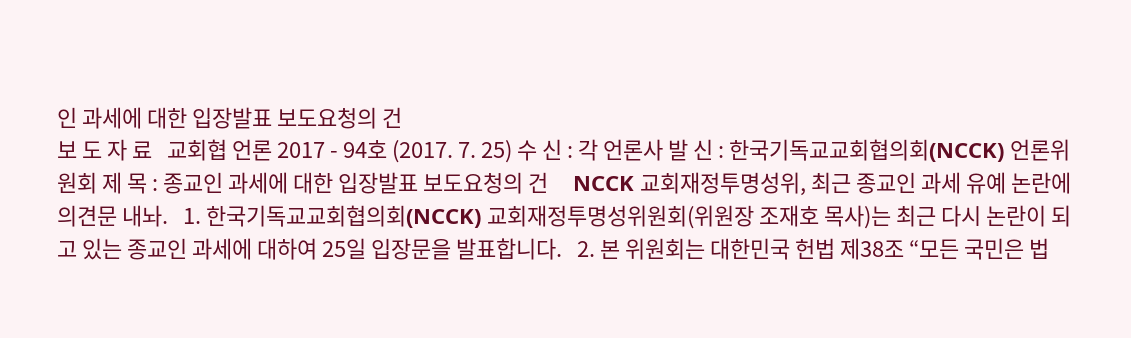인 과세에 대한 입장발표 보도요청의 건
보 도 자 료   교회협 언론 2017 - 94호 (2017. 7. 25) 수 신 : 각 언론사 발 신 : 한국기독교교회협의회(NCCK) 언론위원회 제 목 : 종교인 과세에 대한 입장발표 보도요청의 건     NCCK 교회재정투명성위, 최근 종교인 과세 유예 논란에 의견문 내놔.   1. 한국기독교교회협의회(NCCK) 교회재정투명성위원회(위원장 조재호 목사)는 최근 다시 논란이 되고 있는 종교인 과세에 대하여 25일 입장문을 발표합니다.   2. 본 위원회는 대한민국 헌법 제38조 “모든 국민은 법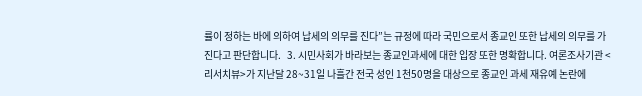률이 정하는 바에 의하여 납세의 의무를 진다”는 규정에 따라 국민으로서 종교인 또한 납세의 의무를 가진다고 판단합니다.   3. 시민사회가 바라보는 종교인과세에 대한 입장 또한 명확합니다. 여론조사기관 <리서치뷰>가 지난달 28~31일 나흘간 전국 성인 1천50명을 대상으로 종교인 과세 재유예 논란에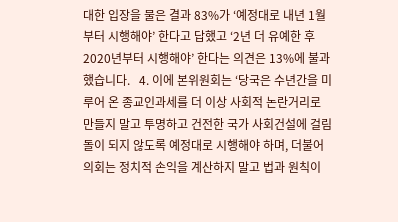대한 입장을 물은 결과 83%가 ‘예정대로 내년 1월부터 시행해야’ 한다고 답했고 ‘2년 더 유예한 후 2020년부터 시행해야’ 한다는 의견은 13%에 불과했습니다.   4. 이에 본위원회는 ‘당국은 수년간을 미루어 온 종교인과세를 더 이상 사회적 논란거리로 만들지 말고 투명하고 건전한 국가 사회건설에 걸림돌이 되지 않도록 예정대로 시행해야 하며, 더불어 의회는 정치적 손익을 계산하지 말고 법과 원칙이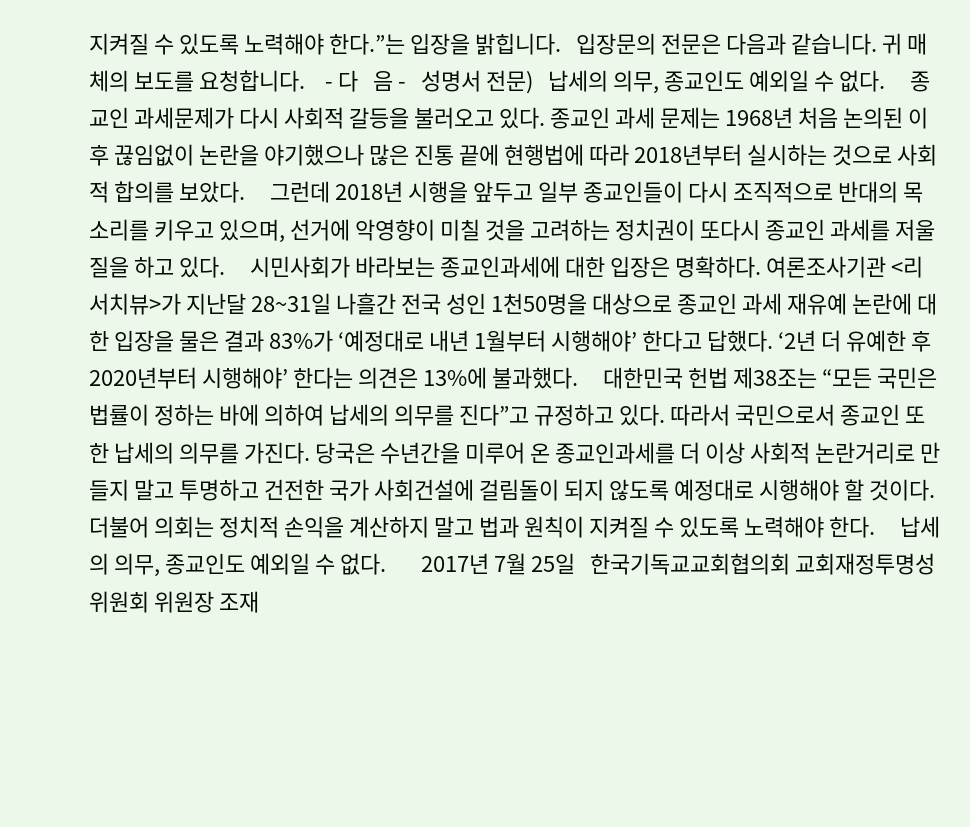지켜질 수 있도록 노력해야 한다.”는 입장을 밝힙니다.   입장문의 전문은 다음과 같습니다. 귀 매체의 보도를 요청합니다.    - 다   음 -   성명서 전문)   납세의 의무, 종교인도 예외일 수 없다.     종교인 과세문제가 다시 사회적 갈등을 불러오고 있다. 종교인 과세 문제는 1968년 처음 논의된 이후 끊임없이 논란을 야기했으나 많은 진통 끝에 현행법에 따라 2018년부터 실시하는 것으로 사회적 합의를 보았다.     그런데 2018년 시행을 앞두고 일부 종교인들이 다시 조직적으로 반대의 목소리를 키우고 있으며, 선거에 악영향이 미칠 것을 고려하는 정치권이 또다시 종교인 과세를 저울질을 하고 있다.     시민사회가 바라보는 종교인과세에 대한 입장은 명확하다. 여론조사기관 <리서치뷰>가 지난달 28~31일 나흘간 전국 성인 1천50명을 대상으로 종교인 과세 재유예 논란에 대한 입장을 물은 결과 83%가 ‘예정대로 내년 1월부터 시행해야’ 한다고 답했다. ‘2년 더 유예한 후 2020년부터 시행해야’ 한다는 의견은 13%에 불과했다.     대한민국 헌법 제38조는 “모든 국민은 법률이 정하는 바에 의하여 납세의 의무를 진다”고 규정하고 있다. 따라서 국민으로서 종교인 또한 납세의 의무를 가진다. 당국은 수년간을 미루어 온 종교인과세를 더 이상 사회적 논란거리로 만들지 말고 투명하고 건전한 국가 사회건설에 걸림돌이 되지 않도록 예정대로 시행해야 할 것이다. 더불어 의회는 정치적 손익을 계산하지 말고 법과 원칙이 지켜질 수 있도록 노력해야 한다.     납세의 의무, 종교인도 예외일 수 없다.       2017년 7월 25일   한국기독교교회협의회 교회재정투명성위원회 위원장 조재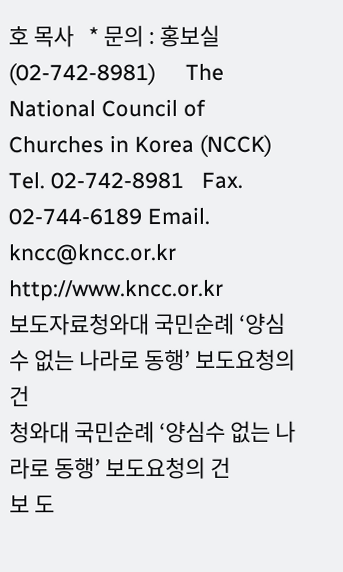호 목사   * 문의 : 홍보실 (02-742-8981)     The National Council of Churches in Korea (NCCK) Tel. 02-742-8981   Fax. 02-744-6189 Email. kncc@kncc.or.kr   http://www.kncc.or.kr
보도자료청와대 국민순례 ‘양심수 없는 나라로 동행’ 보도요청의 건
청와대 국민순례 ‘양심수 없는 나라로 동행’ 보도요청의 건
보 도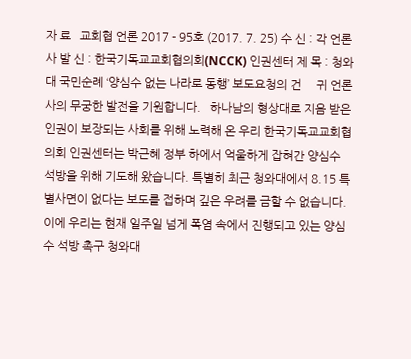자 료   교회협 언론 2017 - 95호 (2017. 7. 25) 수 신 : 각 언론사 발 신 : 한국기독교교회협의회(NCCK) 인권센터 제 목 : 청와대 국민순례 ‘양심수 없는 나라로 동행’ 보도요청의 건     귀 언론사의 무궁한 발전을 기원합니다.   하나남의 형상대로 지음 받은 인권이 보장되는 사회를 위해 노력해 온 우리 한국기독교교회협의회 인권센터는 박근혜 정부 하에서 억울하게 잡혀간 양심수 석방을 위해 기도해 왔습니다. 특별히 최근 청와대에서 8.15 특별사면이 없다는 보도를 접하며 깊은 우려를 금할 수 없습니다.   이에 우리는 현재 일주일 넘게 폭염 속에서 진행되고 있는 양심수 석방 촉구 청와대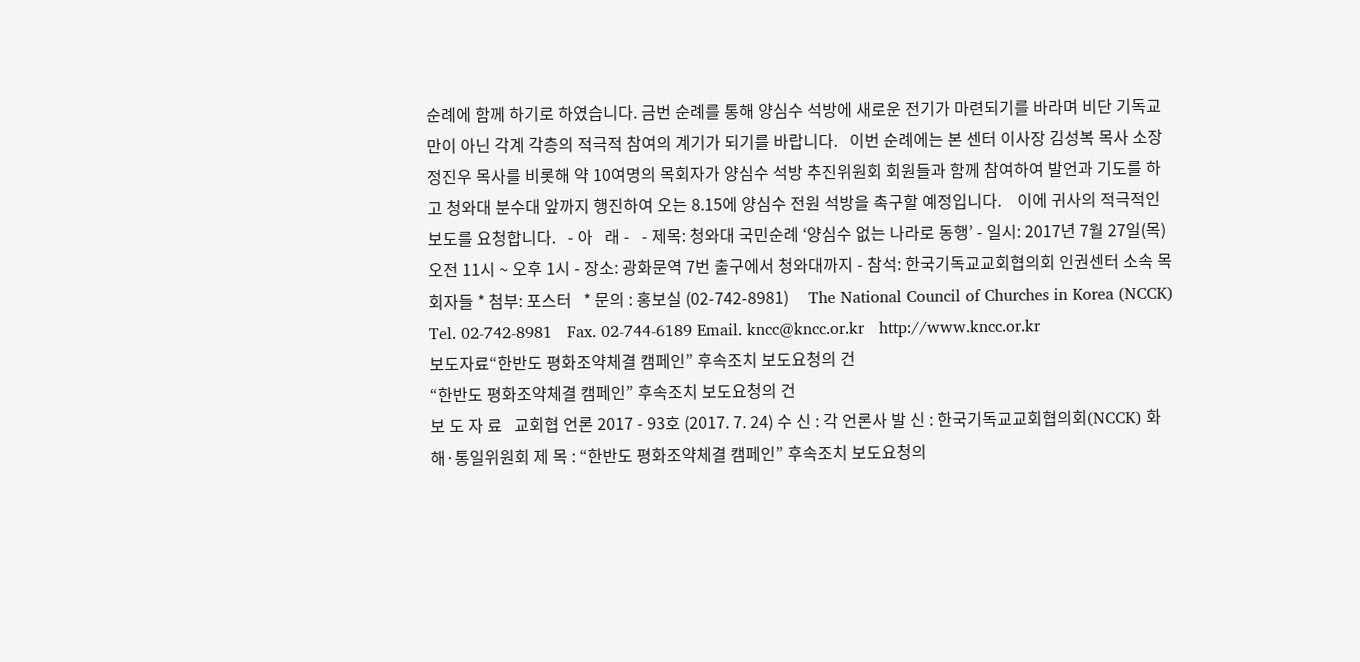순례에 함께 하기로 하였습니다. 금번 순례를 통해 양심수 석방에 새로운 전기가 마련되기를 바라며 비단 기독교 만이 아닌 각계 각층의 적극적 참여의 계기가 되기를 바랍니다.   이번 순례에는 본 센터 이사장 김성복 목사 소장 정진우 목사를 비롯해 약 10여명의 목회자가 양심수 석방 추진위원회 회원들과 함께 참여하여 발언과 기도를 하고 청와대 분수대 앞까지 행진하여 오는 8.15에 양심수 전원 석방을 촉구할 예정입니다.    이에 귀사의 적극적인 보도를 요청합니다.   - 아   래 -   - 제목: 청와대 국민순례 ‘양심수 없는 나라로 동행’ - 일시: 2017년 7월 27일(목) 오전 11시 ~ 오후 1시 - 장소: 광화문역 7번 출구에서 청와대까지 - 참석: 한국기독교교회협의회 인권센터 소속 목회자들 * 첨부: 포스터   * 문의 : 홍보실 (02-742-8981)     The National Council of Churches in Korea (NCCK) Tel. 02-742-8981   Fax. 02-744-6189 Email. kncc@kncc.or.kr   http://www.kncc.or.kr
보도자료“한반도 평화조약체결 캠페인” 후속조치 보도요청의 건
“한반도 평화조약체결 캠페인” 후속조치 보도요청의 건
보 도 자 료   교회협 언론 2017 - 93호 (2017. 7. 24) 수 신 : 각 언론사 발 신 : 한국기독교교회협의회(NCCK) 화해·통일위원회 제 목 : “한반도 평화조약체결 캠페인” 후속조치 보도요청의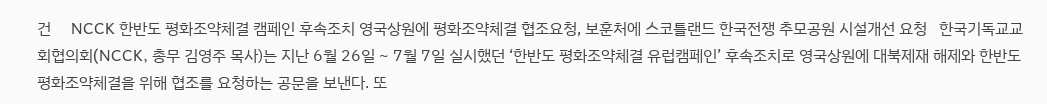건     NCCK 한반도 평화조약체결 캠페인 후속조치 영국상원에 평화조약체결 협조요청, 보훈처에 스코틀랜드 한국전쟁 추모공원 시설개선 요청   한국기독교교회협의회(NCCK, 총무 김영주 목사)는 지난 6월 26일 ~ 7월 7일 실시했던 ‘한반도 평화조약체결 유럽캠페인’ 후속조치로 영국상원에 대북제재 해제와 한반도 평화조약체결을 위해 협조를 요청하는 공문을 보낸다. 또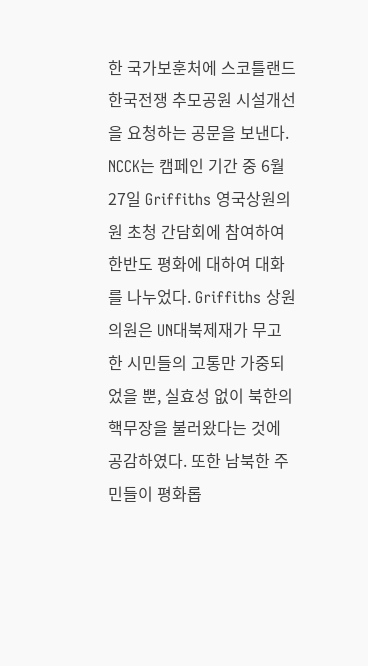한 국가보훈처에 스코틀랜드 한국전쟁 추모공원 시설개선을 요청하는 공문을 보낸다.   NCCK는 캠페인 기간 중 6월 27일 Griffiths 영국상원의원 초청 간담회에 참여하여 한반도 평화에 대하여 대화를 나누었다. Griffiths 상원의원은 UN대북제재가 무고한 시민들의 고통만 가중되었을 뿐, 실효성 없이 북한의 핵무장을 불러왔다는 것에 공감하였다. 또한 남북한 주민들이 평화롭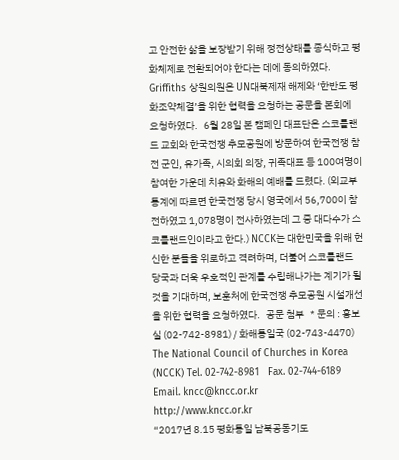고 안전한 삶을 보장받기 위해 정전상태를 종식하고 평화체제로 전환되어야 한다는 데에 동의하였다. Griffiths 상원의원은 UN대북제재 해제와 ‘한반도 평화조약체결’을 위한 협력을 요청하는 공문을 본회에 요청하였다.   6월 28일 본 캠페인 대표단은 스코틀랜드 교회와 한국전쟁 추모공원에 방문하여 한국전쟁 참전 군인, 유가족, 시의회 의장, 귀족대표 등 100여명이 참여한 가운데 치유와 화해의 예배를 드렸다. (외교부 통계에 따르면 한국전쟁 당시 영국에서 56,700이 참전하였고 1,078명이 전사하였는데 그 중 대다수가 스코틀랜드인이라고 한다.) NCCK는 대한민국을 위해 헌신한 분들을 위로하고 격려하며, 더불어 스코틀랜드 당국과 더욱 우호적인 관계를 수립해나가는 계기가 될 것을 기대하며, 보훈처에 한국전쟁 추모공원 시설개선을 위한 협력을 요청하였다.   공문 첨부   * 문의 : 홍보실 (02-742-8981) / 화해통일국 (02-743-4470)   The National Council of Churches in Korea (NCCK) Tel. 02-742-8981   Fax. 02-744-6189 Email. kncc@kncc.or.kr   http://www.kncc.or.kr
“2017년 8.15 평화통일 남북공동기도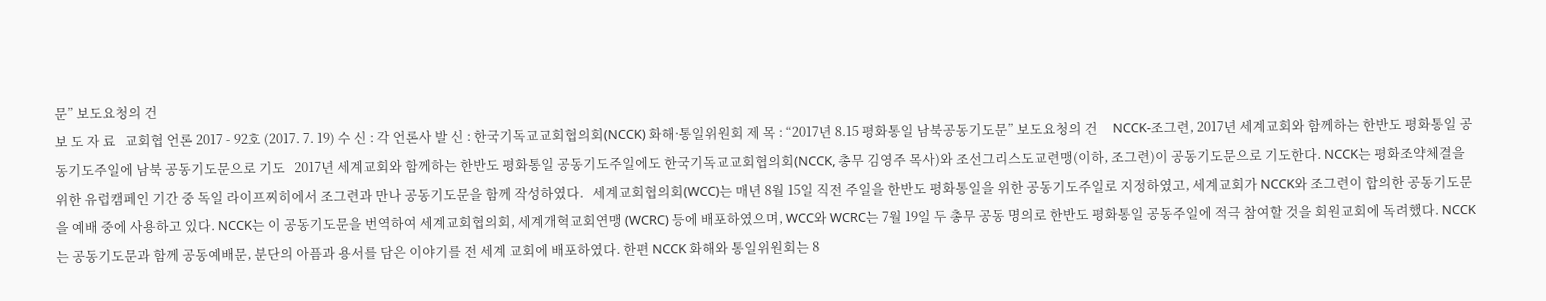문” 보도요청의 건
보 도 자 료   교회협 언론 2017 - 92호 (2017. 7. 19) 수 신 : 각 언론사 발 신 : 한국기독교교회협의회(NCCK) 화해·통일위원회 제 목 : “2017년 8.15 평화통일 남북공동기도문” 보도요청의 건     NCCK-조그련, 2017년 세계교회와 함께하는 한반도 평화통일 공동기도주일에 남북 공동기도문으로 기도   2017년 세계교회와 함께하는 한반도 평화통일 공동기도주일에도 한국기독교교회협의회(NCCK, 총무 김영주 목사)와 조선그리스도교련맹(이하, 조그련)이 공동기도문으로 기도한다. NCCK는 평화조약체결을 위한 유럽캠페인 기간 중 독일 라이프찌히에서 조그련과 만나 공동기도문을 함께 작성하였다.   세계교회협의회(WCC)는 매년 8월 15일 직전 주일을 한반도 평화통일을 위한 공동기도주일로 지정하였고, 세계교회가 NCCK와 조그련이 합의한 공동기도문을 예배 중에 사용하고 있다. NCCK는 이 공동기도문을 번역하여 세계교회협의회, 세계개혁교회연맹 (WCRC) 등에 배포하였으며, WCC와 WCRC는 7월 19일 두 총무 공동 명의로 한반도 평화통일 공동주일에 적극 참여할 것을 회원교회에 독려했다. NCCK는 공동기도문과 함께 공동예배문, 분단의 아픔과 용서를 담은 이야기를 전 세계 교회에 배포하였다. 한편 NCCK 화해와 통일위원회는 8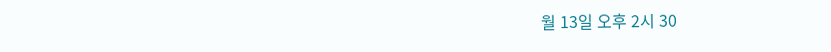월 13일 오후 2시 30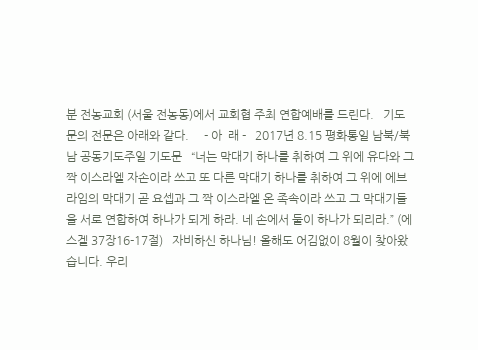분 전농교회 (서울 전농동)에서 교회협 주최 연합예배를 드린다.   기도문의 전문은 아래와 같다.     - 아  래 -   2017년 8.15 평화통일 남북/북남 공동기도주일 기도문   “너는 막대기 하나를 취하여 그 위에 유다와 그 짝 이스라엘 자손이라 쓰고 또 다른 막대기 하나를 취하여 그 위에 에브라임의 막대기 곧 요셉과 그 짝 이스라엘 온 족속이라 쓰고 그 막대기들을 서로 연합하여 하나가 되게 하라. 네 손에서 둘이 하나가 되리라.” (에스겔 37장16-17절)   자비하신 하나님! 올해도 어김없이 8월이 찾아왔습니다. 우리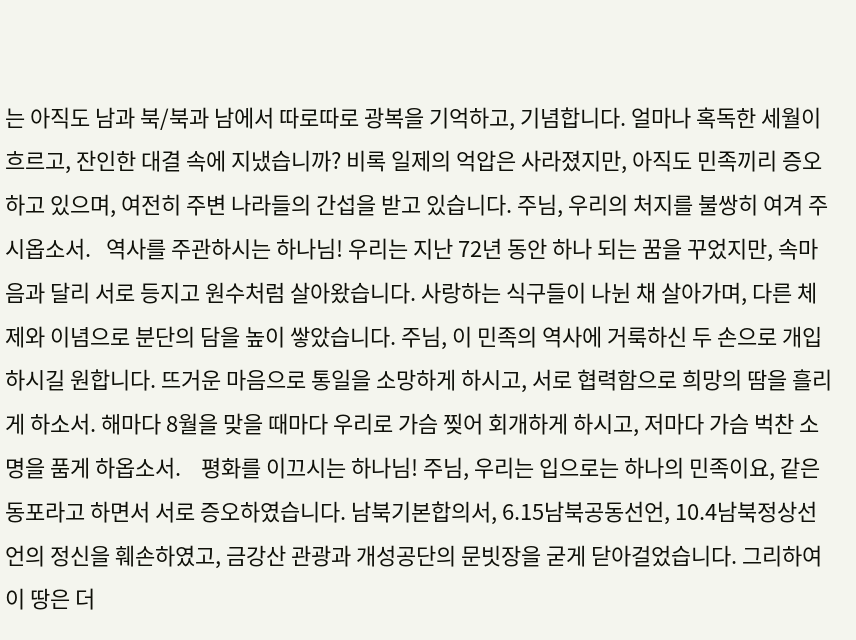는 아직도 남과 북/북과 남에서 따로따로 광복을 기억하고, 기념합니다. 얼마나 혹독한 세월이 흐르고, 잔인한 대결 속에 지냈습니까? 비록 일제의 억압은 사라졌지만, 아직도 민족끼리 증오하고 있으며, 여전히 주변 나라들의 간섭을 받고 있습니다. 주님, 우리의 처지를 불쌍히 여겨 주시옵소서.   역사를 주관하시는 하나님! 우리는 지난 72년 동안 하나 되는 꿈을 꾸었지만, 속마음과 달리 서로 등지고 원수처럼 살아왔습니다. 사랑하는 식구들이 나뉜 채 살아가며, 다른 체제와 이념으로 분단의 담을 높이 쌓았습니다. 주님, 이 민족의 역사에 거룩하신 두 손으로 개입하시길 원합니다. 뜨거운 마음으로 통일을 소망하게 하시고, 서로 협력함으로 희망의 땀을 흘리게 하소서. 해마다 8월을 맞을 때마다 우리로 가슴 찢어 회개하게 하시고, 저마다 가슴 벅찬 소명을 품게 하옵소서.    평화를 이끄시는 하나님! 주님, 우리는 입으로는 하나의 민족이요, 같은 동포라고 하면서 서로 증오하였습니다. 남북기본합의서, 6.15남북공동선언, 10.4남북정상선언의 정신을 훼손하였고, 금강산 관광과 개성공단의 문빗장을 굳게 닫아걸었습니다. 그리하여 이 땅은 더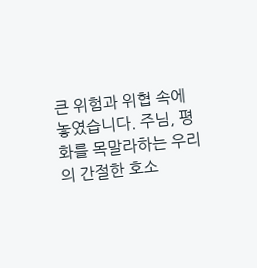큰 위험과 위협 속에 놓였습니다. 주님, 평화를 목말라하는 우리의 간절한 호소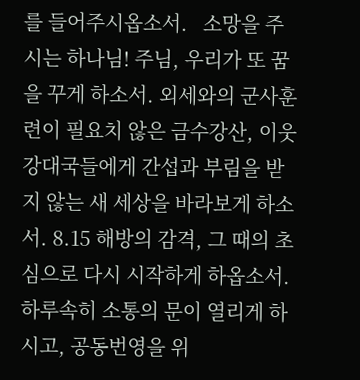를 들어주시옵소서.   소망을 주시는 하나님! 주님, 우리가 또 꿈을 꾸게 하소서. 외세와의 군사훈련이 필요치 않은 금수강산, 이웃 강대국들에게 간섭과 부림을 받지 않는 새 세상을 바라보게 하소서. 8.15 해방의 감격, 그 때의 초심으로 다시 시작하게 하옵소서. 하루속히 소통의 문이 열리게 하시고, 공동번영을 위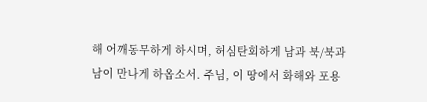해 어깨동무하게 하시며, 허심탄회하게 남과 북/북과 남이 만나게 하옵소서. 주님, 이 땅에서 화해와 포용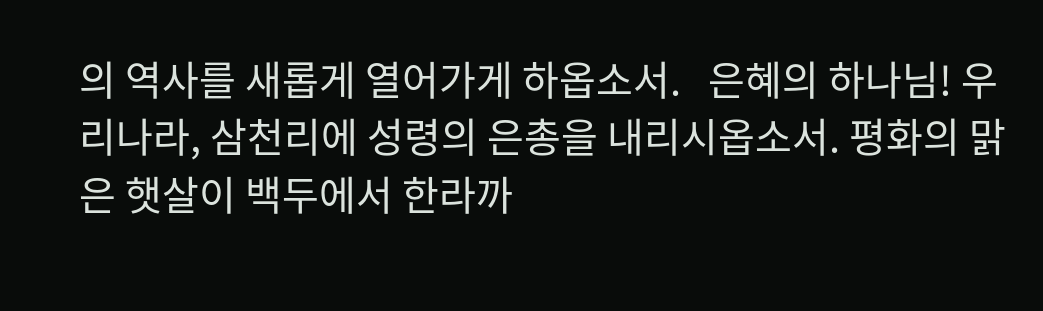의 역사를 새롭게 열어가게 하옵소서.   은혜의 하나님! 우리나라, 삼천리에 성령의 은총을 내리시옵소서. 평화의 맑은 햇살이 백두에서 한라까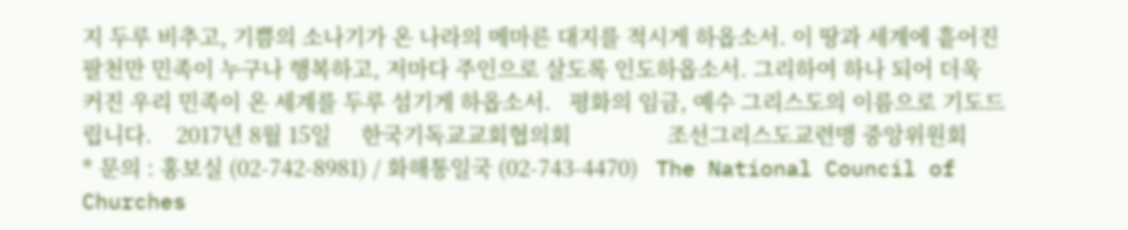지 두루 비추고, 기쁨의 소나기가 온 나라의 메마른 대지를 적시게 하옵소서. 이 땅과 세계에 흩어진 팔천만 민족이 누구나 행복하고, 저마다 주인으로 살도록 인도하옵소서. 그리하여 하나 되어 더욱 커진 우리 민족이 온 세계를 두루 섬기게 하옵소서.   평화의 임금, 예수 그리스도의 이름으로 기도드립니다.    2017년 8월 15일     한국기독교교회협의회                조선그리스도교련맹 중앙위원회     * 문의 : 홍보실 (02-742-8981) / 화해통일국 (02-743-4470)   The National Council of Churches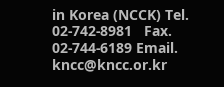in Korea (NCCK) Tel. 02-742-8981   Fax. 02-744-6189 Email. kncc@kncc.or.kr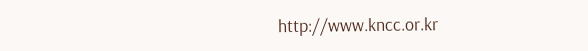http://www.kncc.or.kr